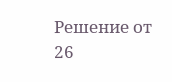Решение от 26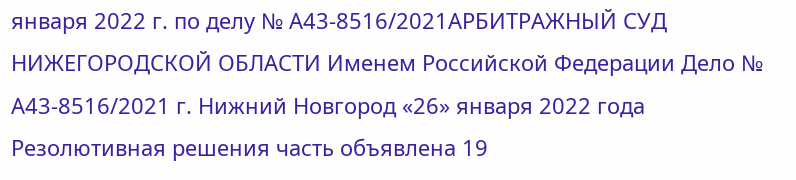января 2022 г. по делу № А43-8516/2021АРБИТРАЖНЫЙ СУД НИЖЕГОРОДСКОЙ ОБЛАСТИ Именем Российской Федерации Дело № А43-8516/2021 г. Нижний Новгород «26» января 2022 года Резолютивная решения часть объявлена 19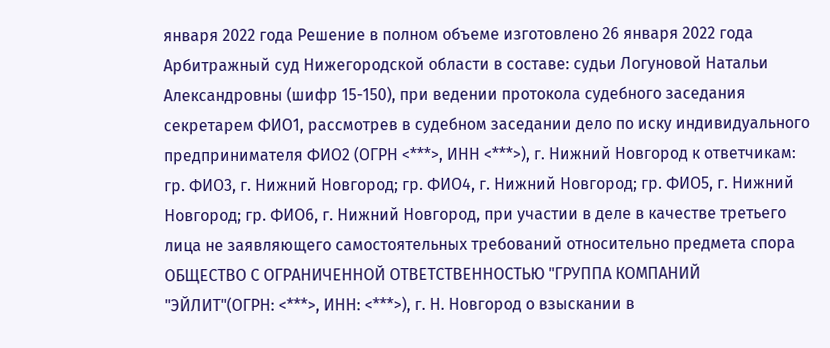января 2022 года Решение в полном объеме изготовлено 26 января 2022 года Арбитражный суд Нижегородской области в составе: судьи Логуновой Натальи Александровны (шифр 15-150), при ведении протокола судебного заседания секретарем ФИО1, рассмотрев в судебном заседании дело по иску индивидуального предпринимателя ФИО2 (ОГРН <***>, ИНН <***>), г. Нижний Новгород к ответчикам: гр. ФИО3, г. Нижний Новгород; гр. ФИО4, г. Нижний Новгород; гр. ФИО5, г. Нижний Новгород; гр. ФИО6, г. Нижний Новгород, при участии в деле в качестве третьего лица не заявляющего самостоятельных требований относительно предмета спора ОБЩЕСТВО С ОГРАНИЧЕННОЙ ОТВЕТСТВЕННОСТЬЮ "ГРУППА КОМПАНИЙ "ЭЙЛИТ"(ОГРН: <***>, ИНН: <***>), г. Н. Новгород о взыскании в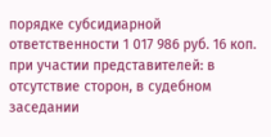порядке субсидиарной ответственности 1 017 986 руб. 16 коп. при участии представителей: в отсутствие сторон, в судебном заседании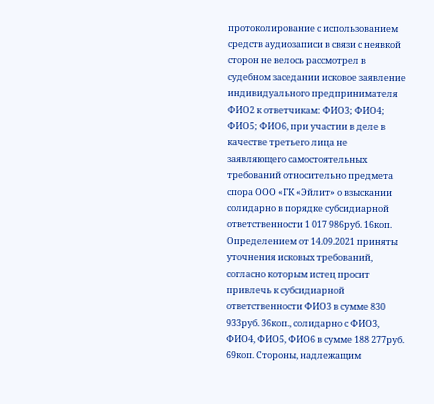протоколирование с использованием средств аудиозаписи в связи с неявкой сторон не велось рассмотрел в судебном заседании исковое заявление индивидуального предпринимателя ФИО2 к ответчикам: ФИО3; ФИО4; ФИО5; ФИО6, при участии в деле в качестве третьего лица не заявляющего самостоятельных требований относительно предмета спора ООО «ГК «Эйлит» о взыскании солидарно в порядке субсидиарной ответственности 1 017 986руб. 16коп. Определением от 14.09.2021 приняты уточнения исковых требований, согласно которым истец просит привлечь к субсидиарной ответственности ФИО3 в сумме 830 933руб. 36коп., солидарно с ФИО3, ФИО4, ФИО5, ФИО6 в сумме 188 277руб. 69коп. Стороны, надлежащим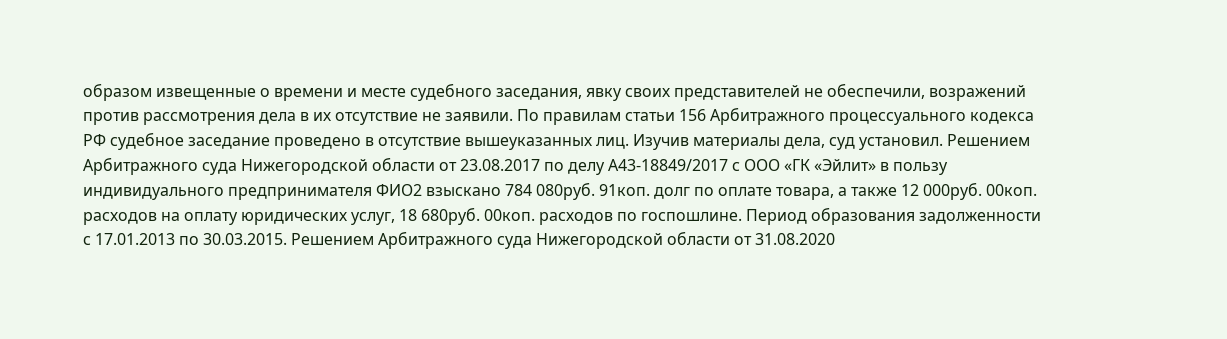образом извещенные о времени и месте судебного заседания, явку своих представителей не обеспечили, возражений против рассмотрения дела в их отсутствие не заявили. По правилам статьи 156 Арбитражного процессуального кодекса РФ судебное заседание проведено в отсутствие вышеуказанных лиц. Изучив материалы дела, суд установил. Решением Арбитражного суда Нижегородской области от 23.08.2017 по делу А43-18849/2017 с ООО «ГК «Эйлит» в пользу индивидуального предпринимателя ФИО2 взыскано 784 080руб. 91коп. долг по оплате товара, а также 12 000руб. 00коп. расходов на оплату юридических услуг, 18 680руб. 00коп. расходов по госпошлине. Период образования задолженности с 17.01.2013 по 30.03.2015. Решением Арбитражного суда Нижегородской области от 31.08.2020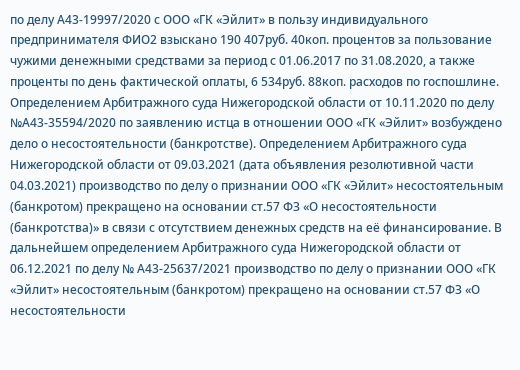по делу А43-19997/2020 с ООО «ГК «Эйлит» в пользу индивидуального предпринимателя ФИО2 взыскано 190 407руб. 40коп. процентов за пользование чужими денежными средствами за период с 01.06.2017 по 31.08.2020, а также проценты по день фактической оплаты, 6 534руб. 88коп. расходов по госпошлине. Определением Арбитражного суда Нижегородской области от 10.11.2020 по делу №А43-35594/2020 по заявлению истца в отношении ООО «ГК «Эйлит» возбуждено дело о несостоятельности (банкротстве). Определением Арбитражного суда Нижегородской области от 09.03.2021 (дата объявления резолютивной части 04.03.2021) производство по делу о признании ООО «ГК «Эйлит» несостоятельным (банкротом) прекращено на основании ст.57 ФЗ «О несостоятельности (банкротства)» в связи с отсутствием денежных средств на её финансирование. В дальнейшем определением Арбитражного суда Нижегородской области от 06.12.2021 по делу № А43-25637/2021 производство по делу о признании ООО «ГК «Эйлит» несостоятельным (банкротом) прекращено на основании ст.57 ФЗ «О несостоятельности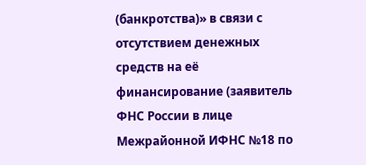(банкротства)» в связи с отсутствием денежных средств на её финансирование (заявитель ФНС России в лице Межрайонной ИФНС №18 по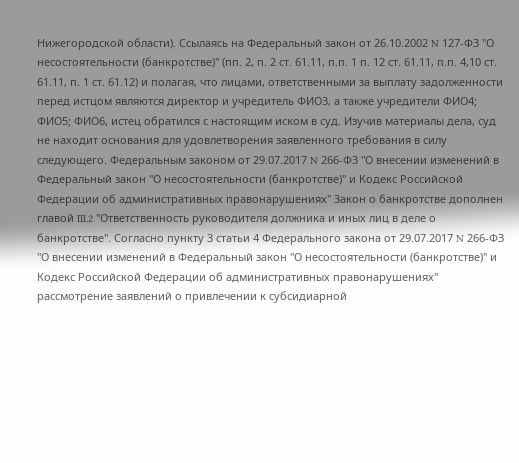Нижегородской области). Ссылаясь на Федеральный закон от 26.10.2002 N 127-ФЗ "О несостоятельности (банкротстве)" (пп. 2, п. 2 ст. 61.11, п.п. 1 п. 12 ст. 61.11, п.п. 4,10 ст. 61.11, п. 1 ст. 61.12) и полагая, что лицами, ответственными за выплату задолженности перед истцом являются директор и учредитель ФИО3, а также учредители ФИО4; ФИО5; ФИО6, истец обратился с настоящим иском в суд. Изучив материалы дела, суд не находит основания для удовлетворения заявленного требования в силу следующего. Федеральным законом от 29.07.2017 N 266-ФЗ "О внесении изменений в Федеральный закон "О несостоятельности (банкротстве)" и Кодекс Российской Федерации об административных правонарушениях" Закон о банкротстве дополнен главой III.2 "Ответственность руководителя должника и иных лиц в деле о банкротстве". Согласно пункту 3 статьи 4 Федерального закона от 29.07.2017 N 266-ФЗ "О внесении изменений в Федеральный закон "О несостоятельности (банкротстве)" и Кодекс Российской Федерации об административных правонарушениях" рассмотрение заявлений о привлечении к субсидиарной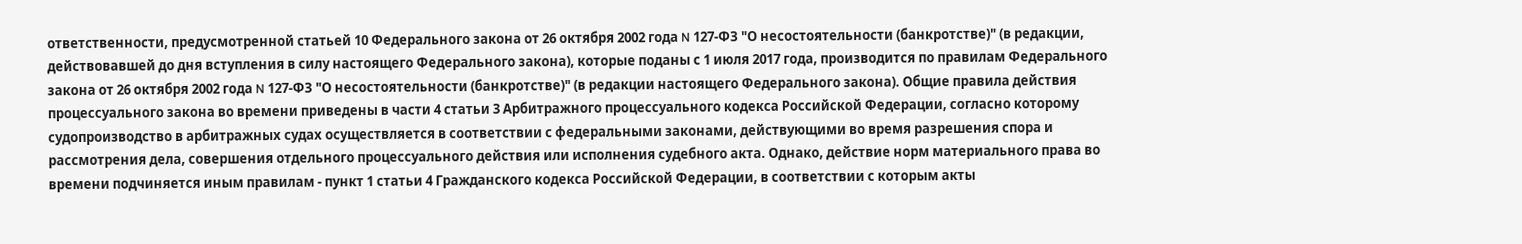ответственности, предусмотренной статьей 10 Федерального закона от 26 октября 2002 года N 127-ФЗ "О несостоятельности (банкротстве)" (в редакции, действовавшей до дня вступления в силу настоящего Федерального закона), которые поданы с 1 июля 2017 года, производится по правилам Федерального закона от 26 октября 2002 года N 127-ФЗ "О несостоятельности (банкротстве)" (в редакции настоящего Федерального закона). Общие правила действия процессуального закона во времени приведены в части 4 статьи 3 Арбитражного процессуального кодекса Российской Федерации, согласно которому судопроизводство в арбитражных судах осуществляется в соответствии с федеральными законами, действующими во время разрешения спора и рассмотрения дела, совершения отдельного процессуального действия или исполнения судебного акта. Однако, действие норм материального права во времени подчиняется иным правилам - пункт 1 статьи 4 Гражданского кодекса Российской Федерации, в соответствии с которым акты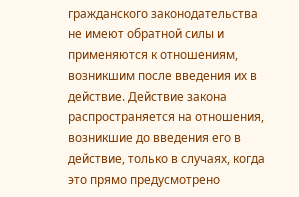гражданского законодательства не имеют обратной силы и применяются к отношениям, возникшим после введения их в действие. Действие закона распространяется на отношения, возникшие до введения его в действие, только в случаях, когда это прямо предусмотрено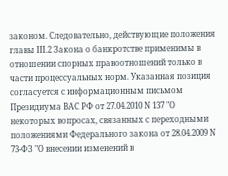законом. Следовательно, действующие положения главы III.2 Закона о банкротстве применимы в отношении спорных правоотношений только в части процессуальных норм. Указанная позиция согласуется с информационным письмом Президиума ВАС РФ от 27.04.2010 N 137 "О некоторых вопросах, связанных с переходными положениями Федерального закона от 28.04.2009 N 73-ФЗ "О внесении изменений в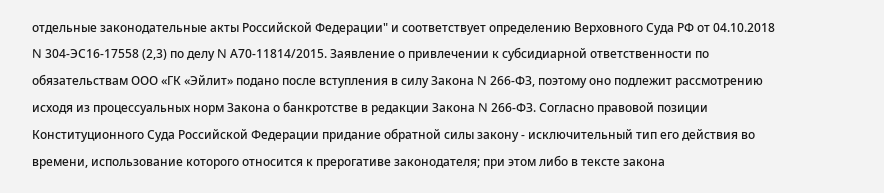отдельные законодательные акты Российской Федерации" и соответствует определению Верховного Суда РФ от 04.10.2018 N 304-ЭС16-17558 (2,3) по делу N А70-11814/2015. Заявление о привлечении к субсидиарной ответственности по обязательствам ООО «ГК «Эйлит» подано после вступления в силу Закона N 266-ФЗ, поэтому оно подлежит рассмотрению исходя из процессуальных норм Закона о банкротстве в редакции Закона N 266-ФЗ. Согласно правовой позиции Конституционного Суда Российской Федерации придание обратной силы закону - исключительный тип его действия во времени, использование которого относится к прерогативе законодателя; при этом либо в тексте закона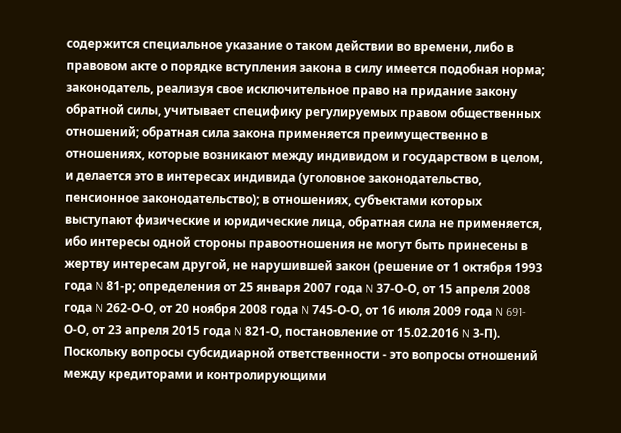содержится специальное указание о таком действии во времени, либо в правовом акте о порядке вступления закона в силу имеется подобная норма; законодатель, реализуя свое исключительное право на придание закону обратной силы, учитывает специфику регулируемых правом общественных отношений; обратная сила закона применяется преимущественно в отношениях, которые возникают между индивидом и государством в целом, и делается это в интересах индивида (уголовное законодательство, пенсионное законодательство); в отношениях, субъектами которых выступают физические и юридические лица, обратная сила не применяется, ибо интересы одной стороны правоотношения не могут быть принесены в жертву интересам другой, не нарушившей закон (решение от 1 октября 1993 года N 81-р; определения от 25 января 2007 года N 37-О-О, от 15 апреля 2008 года N 262-О-О, от 20 ноября 2008 года N 745-О-О, от 16 июля 2009 года N 691-О-О, от 23 апреля 2015 года N 821-О, постановление от 15.02.2016 N 3-П). Поскольку вопросы субсидиарной ответственности - это вопросы отношений между кредиторами и контролирующими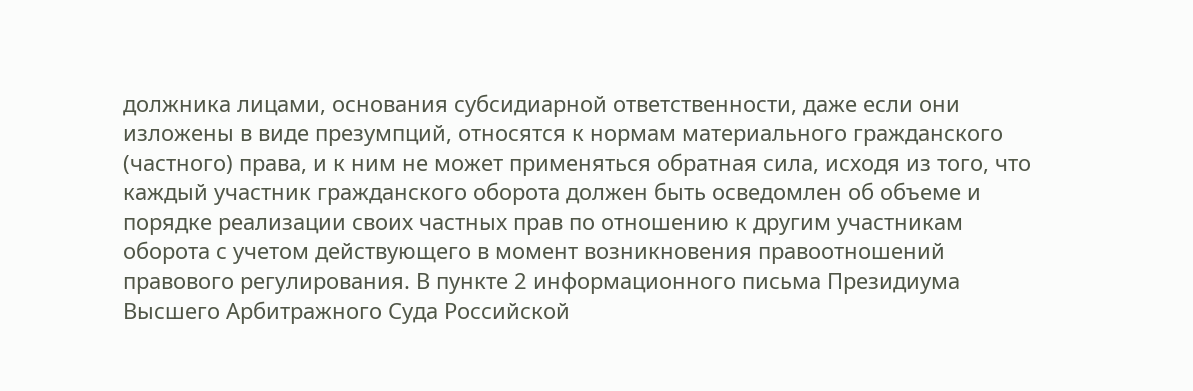должника лицами, основания субсидиарной ответственности, даже если они изложены в виде презумпций, относятся к нормам материального гражданского (частного) права, и к ним не может применяться обратная сила, исходя из того, что каждый участник гражданского оборота должен быть осведомлен об объеме и порядке реализации своих частных прав по отношению к другим участникам оборота с учетом действующего в момент возникновения правоотношений правового регулирования. В пункте 2 информационного письма Президиума Высшего Арбитражного Суда Российской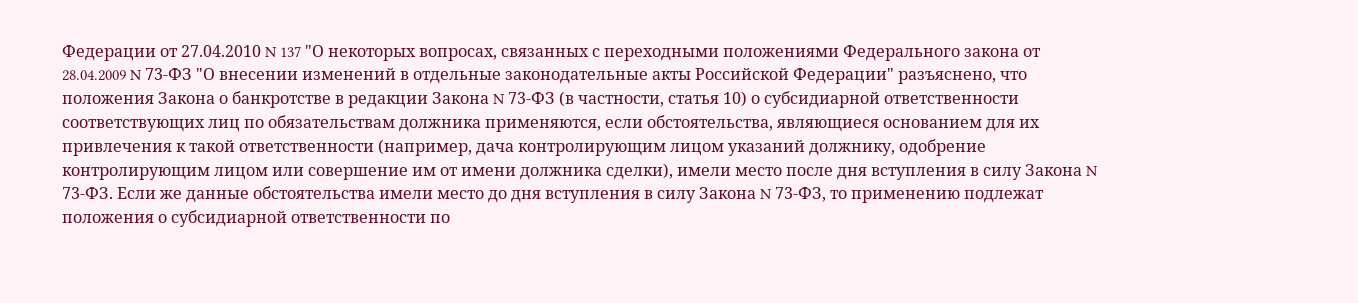Федерации от 27.04.2010 N 137 "О некоторых вопросах, связанных с переходными положениями Федерального закона от 28.04.2009 N 73-ФЗ "О внесении изменений в отдельные законодательные акты Российской Федерации" разъяснено, что положения Закона о банкротстве в редакции Закона N 73-ФЗ (в частности, статья 10) о субсидиарной ответственности соответствующих лиц по обязательствам должника применяются, если обстоятельства, являющиеся основанием для их привлечения к такой ответственности (например, дача контролирующим лицом указаний должнику, одобрение контролирующим лицом или совершение им от имени должника сделки), имели место после дня вступления в силу Закона N 73-ФЗ. Если же данные обстоятельства имели место до дня вступления в силу Закона N 73-ФЗ, то применению подлежат положения о субсидиарной ответственности по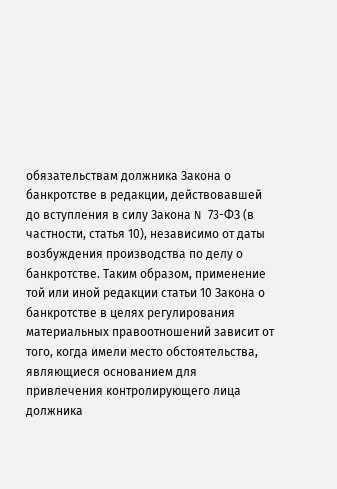обязательствам должника Закона о банкротстве в редакции, действовавшей до вступления в силу Закона N 73-ФЗ (в частности, статья 10), независимо от даты возбуждения производства по делу о банкротстве. Таким образом, применение той или иной редакции статьи 10 Закона о банкротстве в целях регулирования материальных правоотношений зависит от того, когда имели место обстоятельства, являющиеся основанием для привлечения контролирующего лица должника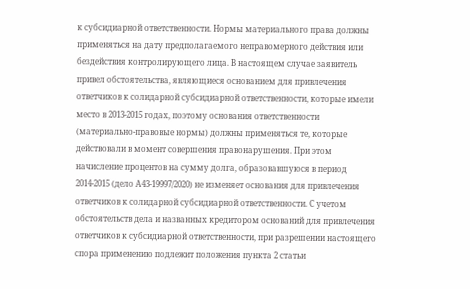к субсидиарной ответственности. Нормы материального права должны применяться на дату предполагаемого неправомерного действия или бездействия контролирующего лица. В настоящем случае заявитель привел обстоятельства, являющиеся основанием для привлечения ответчиков к солидарной субсидиарной ответственности, которые имели место в 2013-2015 годах, поэтому основания ответственности (материально-правовые нормы) должны применяться те, которые действовали в момент совершения правонарушения. При этом начисление процентов на сумму долга, образовавшуюся в период 2014-2015 (дело А43-19997/2020) не изменяет основания для привлечения ответчиков к солидарной субсидиарной ответственности. С учетом обстоятельств дела и названных кредитором оснований для привлечения ответчиков к субсидиарной ответственности, при разрешении настоящего спора применению подлежит положения пункта 2 статьи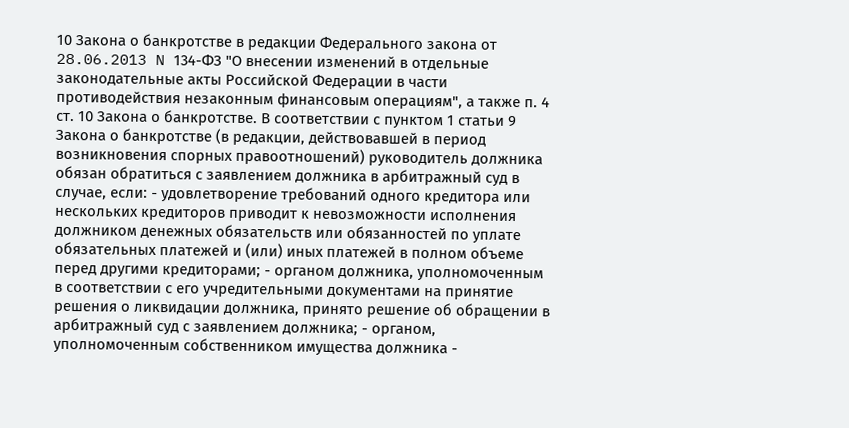10 Закона о банкротстве в редакции Федерального закона от 28.06.2013 N 134-ФЗ "О внесении изменений в отдельные законодательные акты Российской Федерации в части противодействия незаконным финансовым операциям", а также п. 4 ст. 10 Закона о банкротстве. В соответствии с пунктом 1 статьи 9 Закона о банкротстве (в редакции, действовавшей в период возникновения спорных правоотношений) руководитель должника обязан обратиться с заявлением должника в арбитражный суд в случае, если: - удовлетворение требований одного кредитора или нескольких кредиторов приводит к невозможности исполнения должником денежных обязательств или обязанностей по уплате обязательных платежей и (или) иных платежей в полном объеме перед другими кредиторами; - органом должника, уполномоченным в соответствии с его учредительными документами на принятие решения о ликвидации должника, принято решение об обращении в арбитражный суд с заявлением должника; - органом, уполномоченным собственником имущества должника -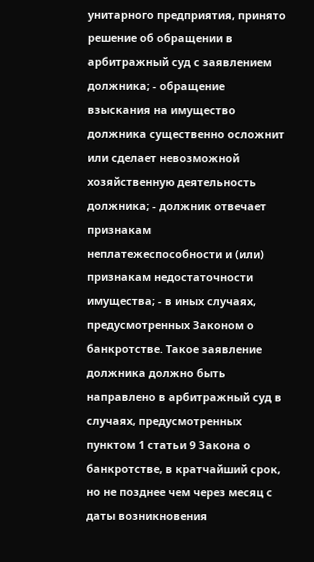унитарного предприятия, принято решение об обращении в арбитражный суд с заявлением должника; - обращение взыскания на имущество должника существенно осложнит или сделает невозможной хозяйственную деятельность должника; - должник отвечает признакам неплатежеспособности и (или) признакам недостаточности имущества; - в иных случаях, предусмотренных Законом о банкротстве. Такое заявление должника должно быть направлено в арбитражный суд в случаях, предусмотренных пунктом 1 статьи 9 Закона о банкротстве, в кратчайший срок, но не позднее чем через месяц с даты возникновения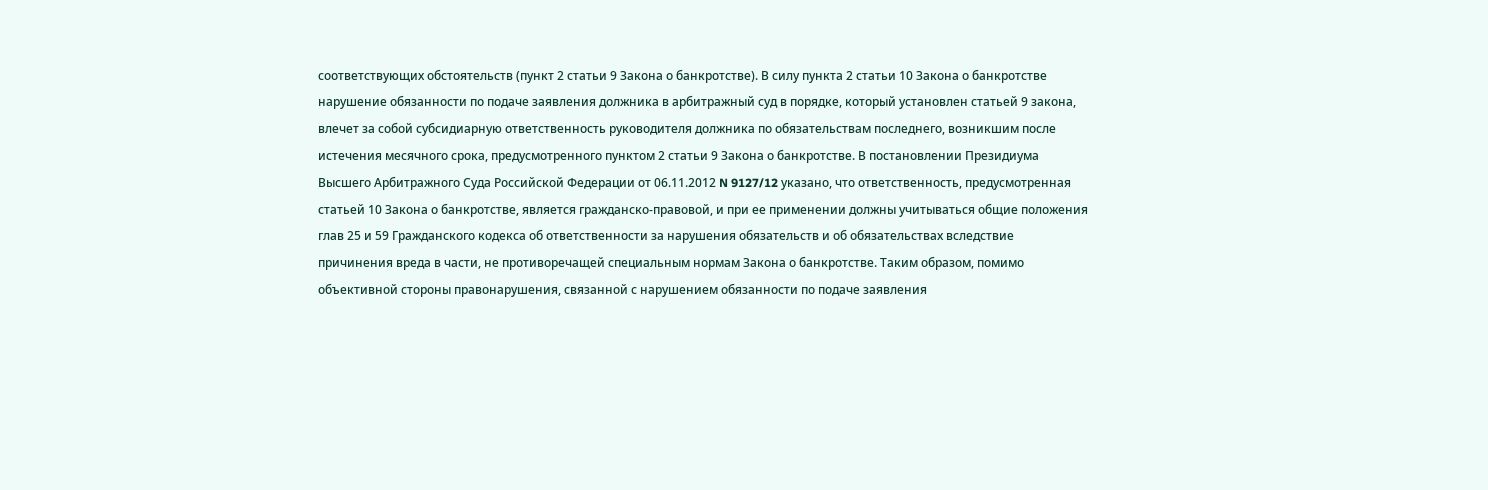соответствующих обстоятельств (пункт 2 статьи 9 Закона о банкротстве). В силу пункта 2 статьи 10 Закона о банкротстве нарушение обязанности по подаче заявления должника в арбитражный суд в порядке, который установлен статьей 9 закона, влечет за собой субсидиарную ответственность руководителя должника по обязательствам последнего, возникшим после истечения месячного срока, предусмотренного пунктом 2 статьи 9 Закона о банкротстве. В постановлении Президиума Высшего Арбитражного Суда Российской Федерации от 06.11.2012 N 9127/12 указано, что ответственность, предусмотренная статьей 10 Закона о банкротстве, является гражданско-правовой, и при ее применении должны учитываться общие положения глав 25 и 59 Гражданского кодекса об ответственности за нарушения обязательств и об обязательствах вследствие причинения вреда в части, не противоречащей специальным нормам Закона о банкротстве. Таким образом, помимо объективной стороны правонарушения, связанной с нарушением обязанности по подаче заявления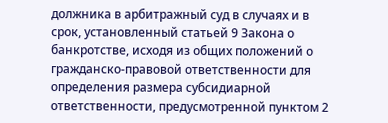должника в арбитражный суд в случаях и в срок, установленный статьей 9 Закона о банкротстве, исходя из общих положений о гражданско-правовой ответственности для определения размера субсидиарной ответственности, предусмотренной пунктом 2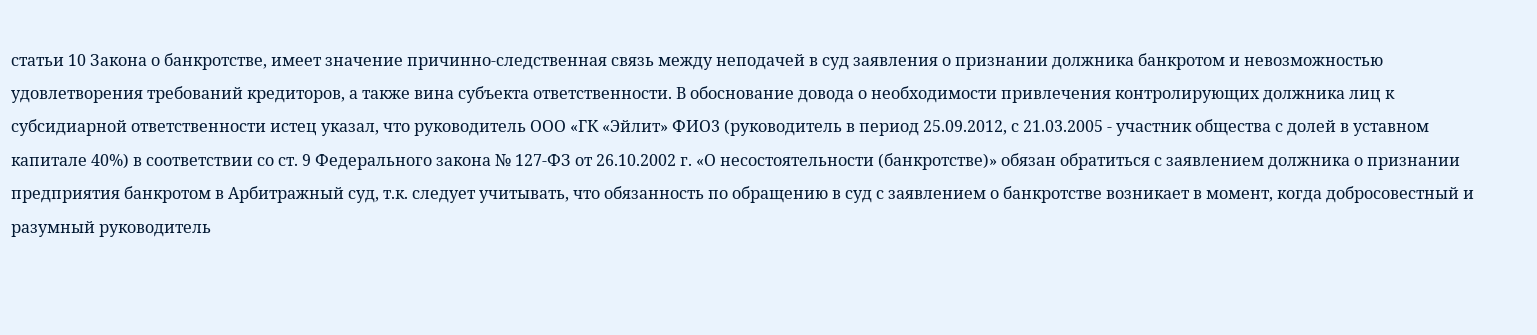статьи 10 Закона о банкротстве, имеет значение причинно-следственная связь между неподачей в суд заявления о признании должника банкротом и невозможностью удовлетворения требований кредиторов, а также вина субъекта ответственности. В обоснование довода о необходимости привлечения контролирующих должника лиц к субсидиарной ответственности истец указал, что руководитель ООО «ГК «Эйлит» ФИО3 (руководитель в период 25.09.2012, с 21.03.2005 - участник общества с долей в уставном капитале 40%) в соответствии со ст. 9 Федерального закона № 127-ФЗ от 26.10.2002 г. «О несостоятельности (банкротстве)» обязан обратиться с заявлением должника о признании предприятия банкротом в Арбитражный суд, т.к. следует учитывать, что обязанность по обращению в суд с заявлением о банкротстве возникает в момент, когда добросовестный и разумный руководитель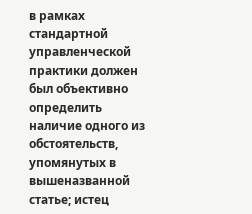в рамках стандартной управленческой практики должен был объективно определить наличие одного из обстоятельств, упомянутых в вышеназванной статье; истец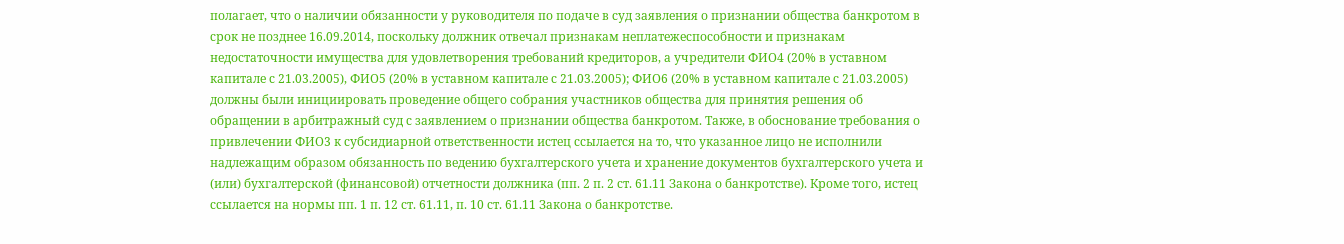полагает, что о наличии обязанности у руководителя по подаче в суд заявления о признании общества банкротом в срок не позднее 16.09.2014, поскольку должник отвечал признакам неплатежеспособности и признакам недостаточности имущества для удовлетворения требований кредиторов, а учредители ФИО4 (20% в уставном капитале с 21.03.2005), ФИО5 (20% в уставном капитале с 21.03.2005); ФИО6 (20% в уставном капитале с 21.03.2005) должны были инициировать проведение общего собрания участников общества для принятия решения об обращении в арбитражный суд с заявлением о признании общества банкротом. Также, в обоснование требования о привлечении ФИО3 к субсидиарной ответственности истец ссылается на то, что указанное лицо не исполнили надлежащим образом обязанность по ведению бухгалтерского учета и хранение документов бухгалтерского учета и (или) бухгалтерской (финансовой) отчетности должника (пп. 2 п. 2 ст. 61.11 Закона о банкротстве). Кроме того, истец ссылается на нормы пп. 1 п. 12 ст. 61.11, п. 10 ст. 61.11 Закона о банкротстве.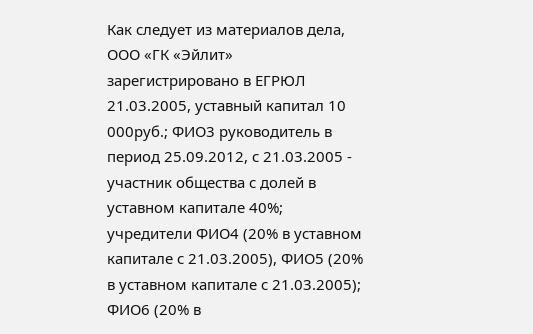Как следует из материалов дела, ООО «ГК «Эйлит» зарегистрировано в ЕГРЮЛ 21.03.2005, уставный капитал 10 000руб.; ФИО3 руководитель в период 25.09.2012, с 21.03.2005 - участник общества с долей в уставном капитале 40%; учредители ФИО4 (20% в уставном капитале с 21.03.2005), ФИО5 (20% в уставном капитале с 21.03.2005); ФИО6 (20% в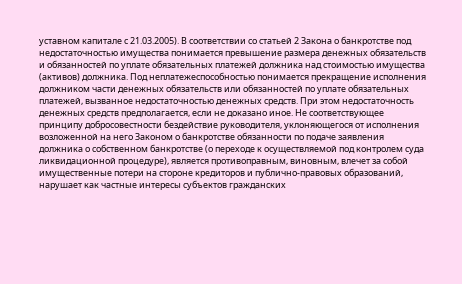уставном капитале с 21.03.2005). В соответствии со статьей 2 Закона о банкротстве под недостаточностью имущества понимается превышение размера денежных обязательств и обязанностей по уплате обязательных платежей должника над стоимостью имущества (активов) должника. Под неплатежеспособностью понимается прекращение исполнения должником части денежных обязательств или обязанностей по уплате обязательных платежей, вызванное недостаточностью денежных средств. При этом недостаточность денежных средств предполагается, если не доказано иное. Не соответствующее принципу добросовестности бездействие руководителя, уклоняющегося от исполнения возложенной на него Законом о банкротстве обязанности по подаче заявления должника о собственном банкротстве (о переходе к осуществляемой под контролем суда ликвидационной процедуре), является противоправным, виновным, влечет за собой имущественные потери на стороне кредиторов и публично-правовых образований, нарушает как частные интересы субъектов гражданских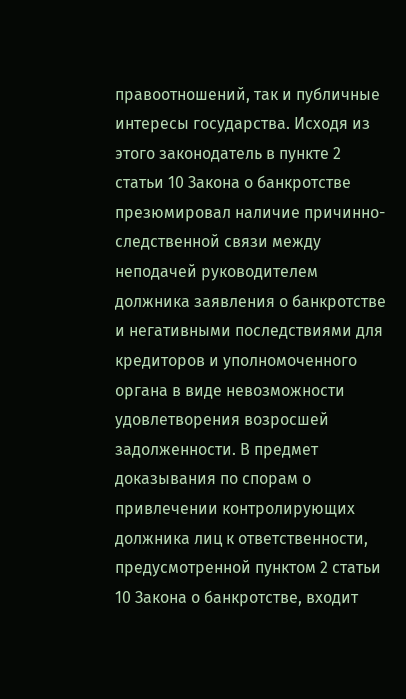правоотношений, так и публичные интересы государства. Исходя из этого законодатель в пункте 2 статьи 10 Закона о банкротстве презюмировал наличие причинно-следственной связи между неподачей руководителем должника заявления о банкротстве и негативными последствиями для кредиторов и уполномоченного органа в виде невозможности удовлетворения возросшей задолженности. В предмет доказывания по спорам о привлечении контролирующих должника лиц к ответственности, предусмотренной пунктом 2 статьи 10 Закона о банкротстве, входит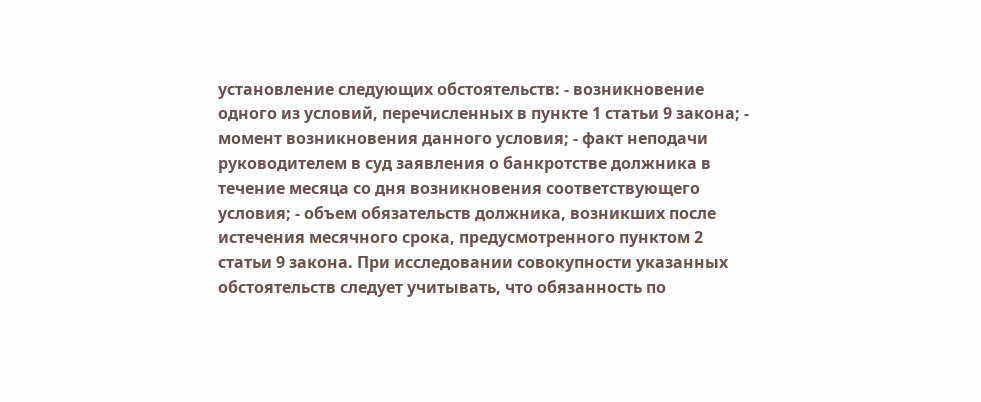установление следующих обстоятельств: - возникновение одного из условий, перечисленных в пункте 1 статьи 9 закона; - момент возникновения данного условия; - факт неподачи руководителем в суд заявления о банкротстве должника в течение месяца со дня возникновения соответствующего условия; - объем обязательств должника, возникших после истечения месячного срока, предусмотренного пунктом 2 статьи 9 закона. При исследовании совокупности указанных обстоятельств следует учитывать, что обязанность по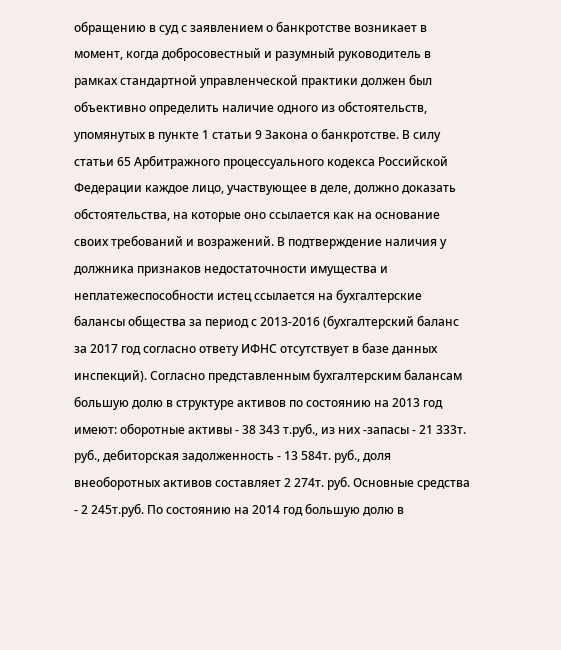обращению в суд с заявлением о банкротстве возникает в момент, когда добросовестный и разумный руководитель в рамках стандартной управленческой практики должен был объективно определить наличие одного из обстоятельств, упомянутых в пункте 1 статьи 9 Закона о банкротстве. В силу статьи 65 Арбитражного процессуального кодекса Российской Федерации каждое лицо, участвующее в деле, должно доказать обстоятельства, на которые оно ссылается как на основание своих требований и возражений. В подтверждение наличия у должника признаков недостаточности имущества и неплатежеспособности истец ссылается на бухгалтерские балансы общества за период с 2013-2016 (бухгалтерский баланс за 2017 год согласно ответу ИФНС отсутствует в базе данных инспекций). Согласно представленным бухгалтерским балансам большую долю в структуре активов по состоянию на 2013 год имеют: оборотные активы - 38 343 т.руб., из них -запасы - 21 333т. руб., дебиторская задолженность - 13 584т. руб., доля внеоборотных активов составляет 2 274т. руб. Основные средства - 2 245т.руб. По состоянию на 2014 год большую долю в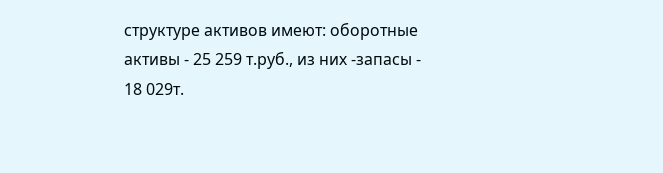структуре активов имеют: оборотные активы - 25 259 т.руб., из них -запасы - 18 029т.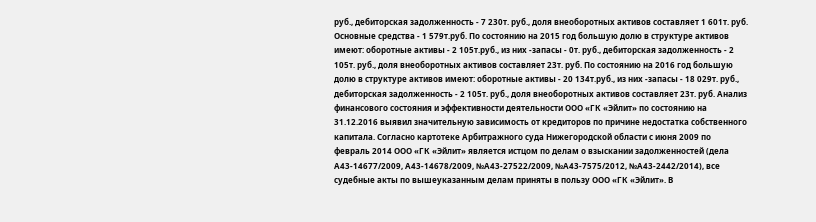руб., дебиторская задолженность - 7 230т. руб., доля внеоборотных активов составляет 1 601т. руб. Основные средства - 1 579т.руб. По состоянию на 2015 год большую долю в структуре активов имеют: оборотные активы - 2 105т.руб., из них -запасы - 0т. руб., дебиторская задолженность - 2 105т. руб., доля внеоборотных активов составляет 23т. руб. По состоянию на 2016 год большую долю в структуре активов имеют: оборотные активы - 20 134т.руб., из них -запасы - 18 029т. руб., дебиторская задолженность - 2 105т. руб., доля внеоборотных активов составляет 23т. руб. Анализ финансового состояния и эффективности деятельности ООО «ГК «Эйлит» по состоянию на 31.12.2016 выявил значительную зависимость oт кредиторов по причине недостатка собственного капитала. Согласно картотеке Арбитражного суда Нижегородской области с июня 2009 по февраль 2014 ООО «ГК «Эйлит» является истцом по делам о взыскании задолженностей (дела А43-14677/2009, А43-14678/2009, №А43-27522/2009, №А43-7575/2012, №А43-2442/2014), все судебные акты по вышеуказанным делам приняты в пользу ООО «ГК «Эйлит». В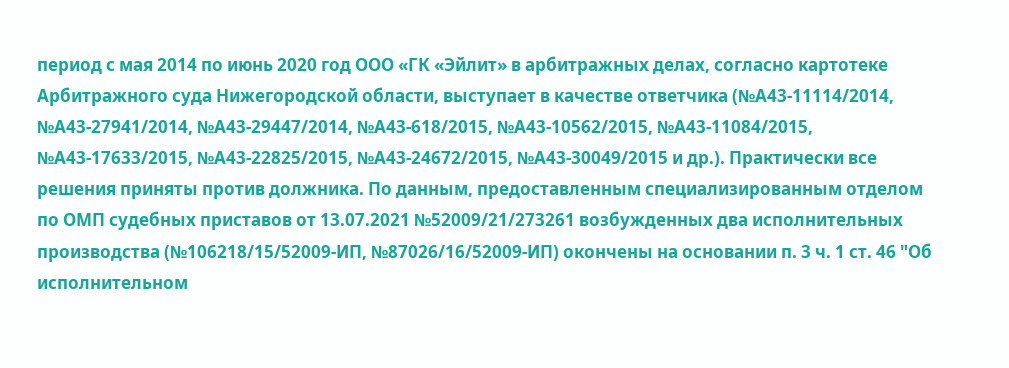период с мая 2014 по июнь 2020 год ООО «ГК «Эйлит» в арбитражных делах, согласно картотеке Арбитражного суда Нижегородской области, выступает в качестве ответчика (№А43-11114/2014, №А43-27941/2014, №А43-29447/2014, №А43-618/2015, №А43-10562/2015, №А43-11084/2015, №А43-17633/2015, №А43-22825/2015, №А43-24672/2015, №А43-30049/2015 и др.). Практически все решения приняты против должника. По данным, предоставленным специализированным отделом по ОМП судебных приставов от 13.07.2021 №52009/21/273261 возбужденных два исполнительных производства (№106218/15/52009-ИП, №87026/16/52009-ИП) окончены на основании п. 3 ч. 1 ст. 46 "Об исполнительном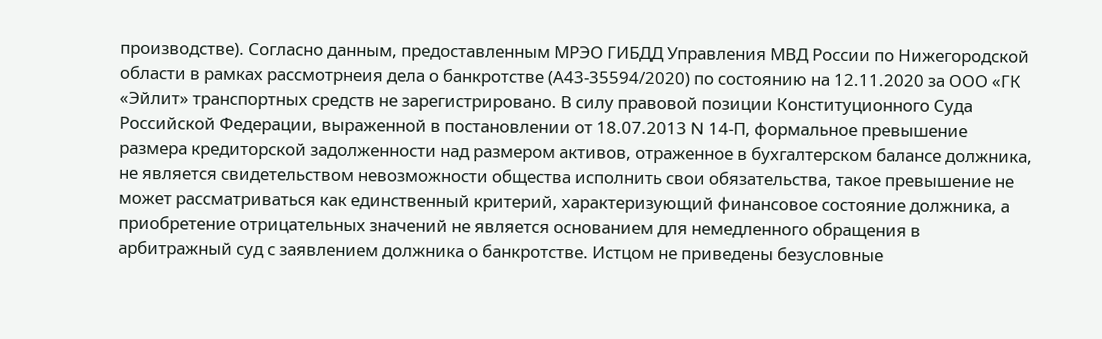производстве). Согласно данным, предоставленным МРЭО ГИБДД Управления МВД России по Нижегородской области в рамках рассмотрнеия дела о банкротстве (А43-35594/2020) по состоянию на 12.11.2020 за ООО «ГК «Эйлит» транспортных средств не зарегистрировано. В силу правовой позиции Конституционного Суда Российской Федерации, выраженной в постановлении от 18.07.2013 N 14-П, формальное превышение размера кредиторской задолженности над размером активов, отраженное в бухгалтерском балансе должника, не является свидетельством невозможности общества исполнить свои обязательства, такое превышение не может рассматриваться как единственный критерий, характеризующий финансовое состояние должника, а приобретение отрицательных значений не является основанием для немедленного обращения в арбитражный суд с заявлением должника о банкротстве. Истцом не приведены безусловные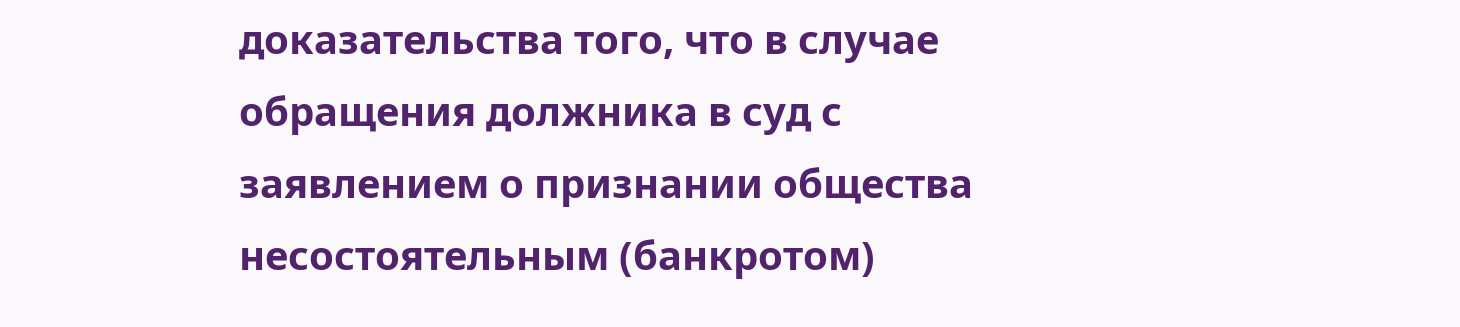доказательства того, что в случае обращения должника в суд с заявлением о признании общества несостоятельным (банкротом)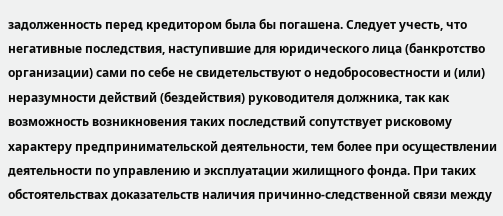задолженность перед кредитором была бы погашена. Следует учесть, что негативные последствия, наступившие для юридического лица (банкротство организации) сами по себе не свидетельствуют о недобросовестности и (или) неразумности действий (бездействия) руководителя должника, так как возможность возникновения таких последствий сопутствует рисковому характеру предпринимательской деятельности, тем более при осуществлении деятельности по управлению и эксплуатации жилищного фонда. При таких обстоятельствах доказательств наличия причинно-следственной связи между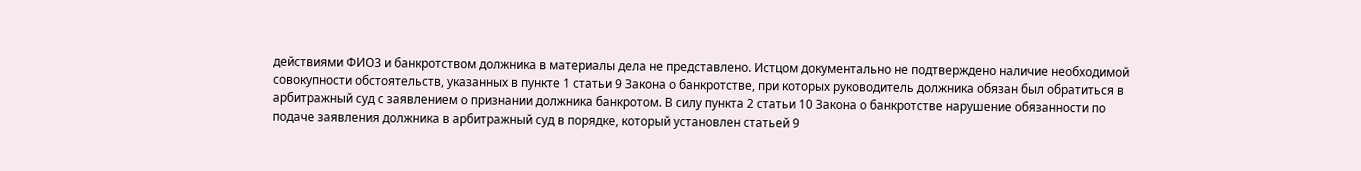действиями ФИО3 и банкротством должника в материалы дела не представлено. Истцом документально не подтверждено наличие необходимой совокупности обстоятельств, указанных в пункте 1 статьи 9 Закона о банкротстве, при которых руководитель должника обязан был обратиться в арбитражный суд с заявлением о признании должника банкротом. В силу пункта 2 статьи 10 Закона о банкротстве нарушение обязанности по подаче заявления должника в арбитражный суд в порядке, который установлен статьей 9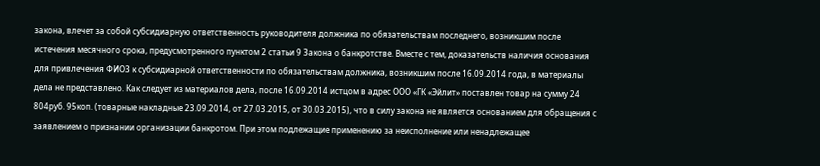закона, влечет за собой субсидиарную ответственность руководителя должника по обязательствам последнего, возникшим после истечения месячного срока, предусмотренного пунктом 2 статьи 9 Закона о банкротстве. Вместе с тем, доказательств наличия основания для привлечения ФИО3 к субсидиарной ответственности по обязательствам должника, возникшим после 16.09.2014 года, в материалы дела не представлено. Как следует из материалов дела, после 16.09.2014 истцом в адрес ООО «ГК «Эйлит» поставлен товар на сумму 24 804руб. 95коп. (товарные накладные 23.09.2014, от 27.03.2015, от 30.03.2015), что в силу закона не является основанием для обращения с заявлением о признании организации банкротом. При этом подлежащие применению за неисполнение или ненадлежащее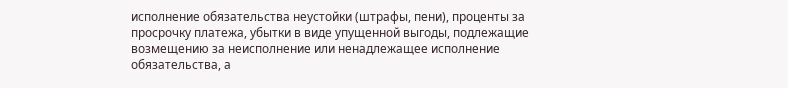исполнение обязательства неустойки (штрафы, пени), проценты за просрочку платежа, убытки в виде упущенной выгоды, подлежащие возмещению за неисполнение или ненадлежащее исполнение обязательства, а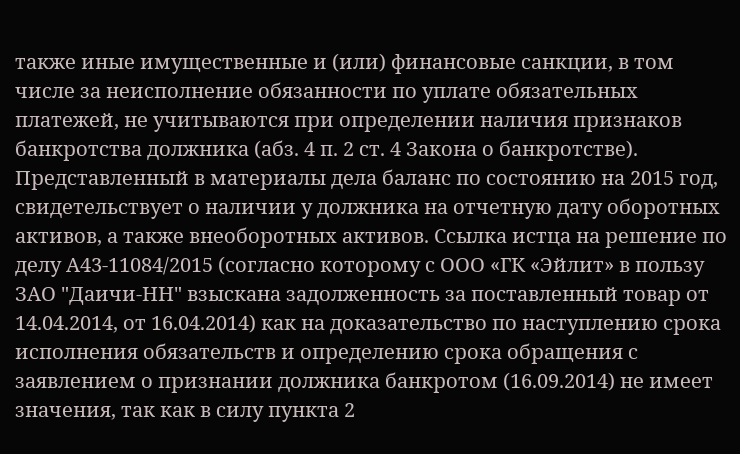также иные имущественные и (или) финансовые санкции, в том числе за неисполнение обязанности по уплате обязательных платежей, не учитываются при определении наличия признаков банкротства должника (абз. 4 п. 2 ст. 4 Закона о банкротстве). Представленный в материалы дела баланс по состоянию на 2015 год, свидетельствует о наличии у должника на отчетную дату оборотных активов, а также внеоборотных активов. Ссылка истца на решение по делу А43-11084/2015 (согласно которому с ООО «ГК «Эйлит» в пользу ЗАО "Даичи-НН" взыскана задолженность за поставленный товар от 14.04.2014, от 16.04.2014) как на доказательство по наступлению срока исполнения обязательств и определению срока обращения с заявлением о признании должника банкротом (16.09.2014) не имеет значения, так как в силу пункта 2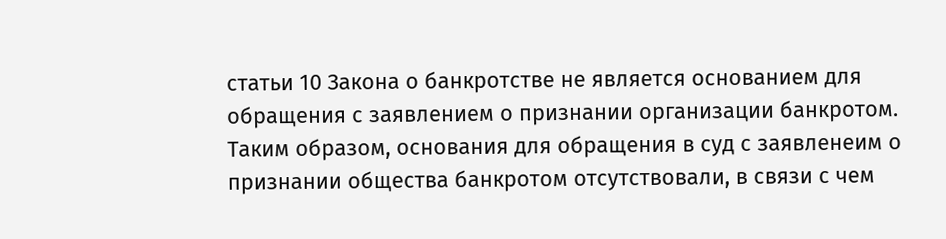статьи 10 Закона о банкротстве не является основанием для обращения с заявлением о признании организации банкротом. Таким образом, основания для обращения в суд с заявленеим о признании общества банкротом отсутствовали, в связи с чем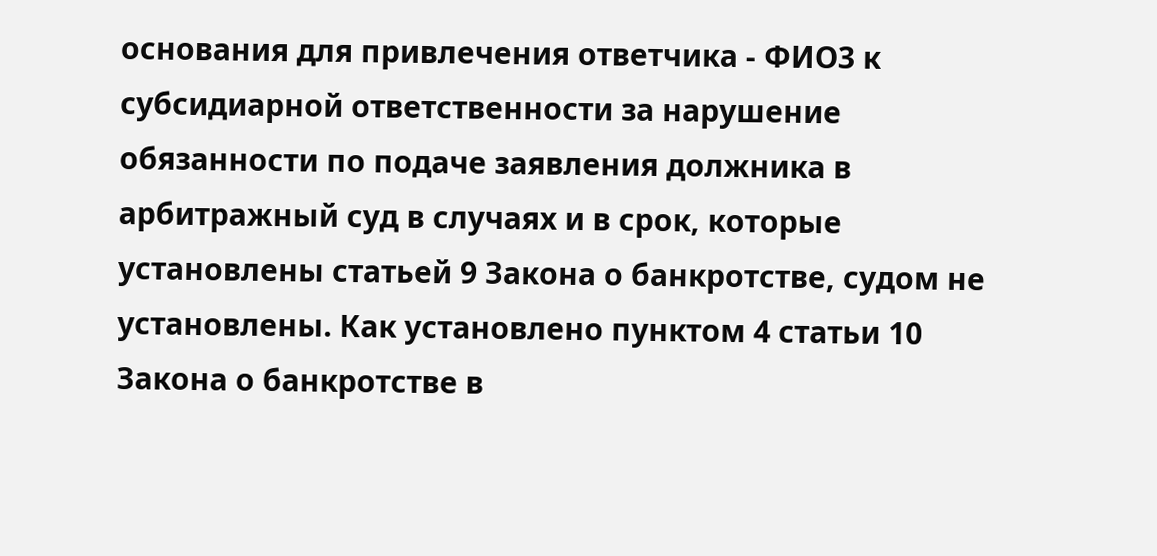основания для привлечения ответчика - ФИО3 к субсидиарной ответственности за нарушение обязанности по подаче заявления должника в арбитражный суд в случаях и в срок, которые установлены статьей 9 Закона о банкротстве, судом не установлены. Как установлено пунктом 4 статьи 10 Закона о банкротстве в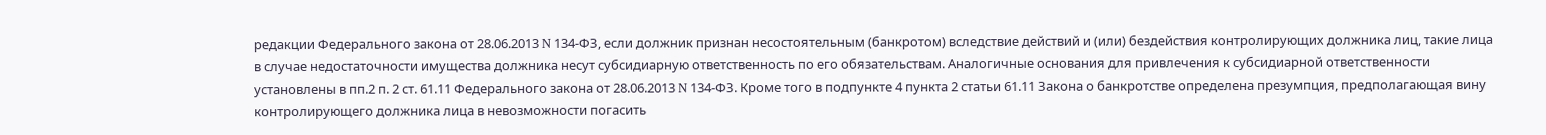редакции Федерального закона от 28.06.2013 N 134-ФЗ, если должник признан несостоятельным (банкротом) вследствие действий и (или) бездействия контролирующих должника лиц, такие лица в случае недостаточности имущества должника несут субсидиарную ответственность по его обязательствам. Аналогичные основания для привлечения к субсидиарной ответственности установлены в пп.2 п. 2 ст. 61.11 Федерального закона от 28.06.2013 N 134-ФЗ. Кроме того в подпункте 4 пункта 2 статьи 61.11 Закона о банкротстве определена презумпция, предполагающая вину контролирующего должника лица в невозможности погасить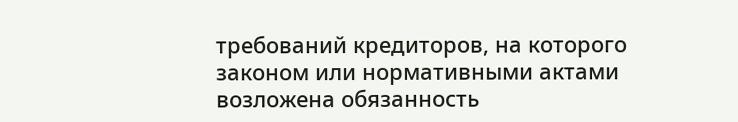требований кредиторов, на которого законом или нормативными актами возложена обязанность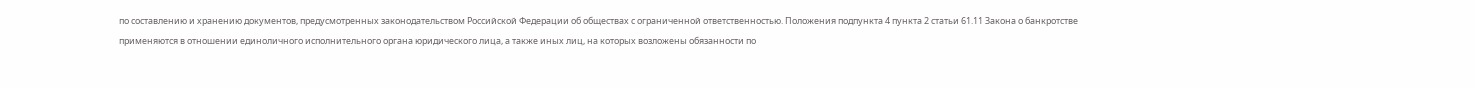по составлению и хранению документов, предусмотренных законодательством Российской Федерации об обществах с ограниченной ответственностью. Положения подпункта 4 пункта 2 статьи 61.11 Закона о банкротстве применяются в отношении единоличного исполнительного органа юридического лица, а также иных лиц, на которых возложены обязанности по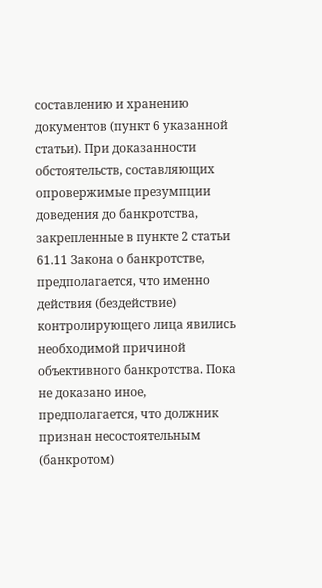составлению и хранению документов (пункт 6 указанной статьи). При доказанности обстоятельств, составляющих опровержимые презумпции доведения до банкротства, закрепленные в пункте 2 статьи 61.11 Закона о банкротстве, предполагается, что именно действия (бездействие) контролирующего лица явились необходимой причиной объективного банкротства. Пока не доказано иное, предполагается, что должник признан несостоятельным (банкротом)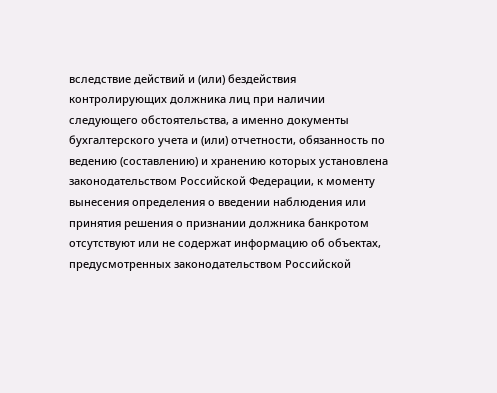вследствие действий и (или) бездействия контролирующих должника лиц при наличии следующего обстоятельства, а именно документы бухгалтерского учета и (или) отчетности, обязанность по ведению (составлению) и хранению которых установлена законодательством Российской Федерации, к моменту вынесения определения о введении наблюдения или принятия решения о признании должника банкротом отсутствуют или не содержат информацию об объектах, предусмотренных законодательством Российской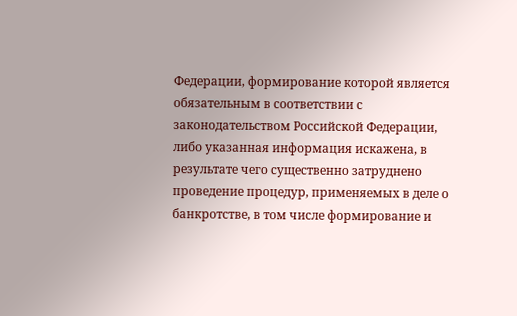Федерации, формирование которой является обязательным в соответствии с законодательством Российской Федерации, либо указанная информация искажена, в результате чего существенно затруднено проведение процедур, применяемых в деле о банкротстве, в том числе формирование и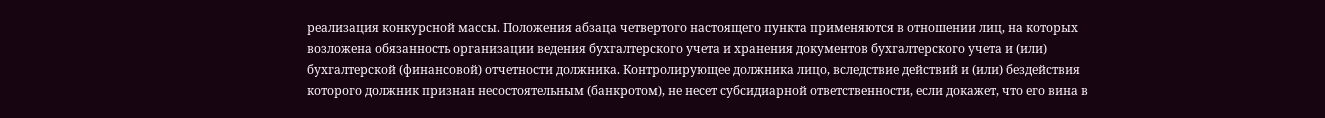реализация конкурсной массы. Положения абзаца четвертого настоящего пункта применяются в отношении лиц, на которых возложена обязанность организации ведения бухгалтерского учета и хранения документов бухгалтерского учета и (или) бухгалтерской (финансовой) отчетности должника. Контролирующее должника лицо, вследствие действий и (или) бездействия которого должник признан несостоятельным (банкротом), не несет субсидиарной ответственности, если докажет, что его вина в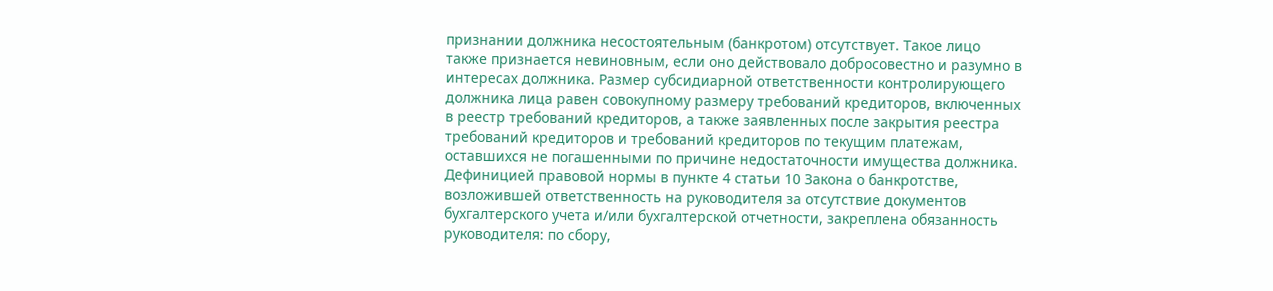признании должника несостоятельным (банкротом) отсутствует. Такое лицо также признается невиновным, если оно действовало добросовестно и разумно в интересах должника. Размер субсидиарной ответственности контролирующего должника лица равен совокупному размеру требований кредиторов, включенных в реестр требований кредиторов, а также заявленных после закрытия реестра требований кредиторов и требований кредиторов по текущим платежам, оставшихся не погашенными по причине недостаточности имущества должника. Дефиницией правовой нормы в пункте 4 статьи 10 Закона о банкротстве, возложившей ответственность на руководителя за отсутствие документов бухгалтерского учета и/или бухгалтерской отчетности, закреплена обязанность руководителя: по сбору,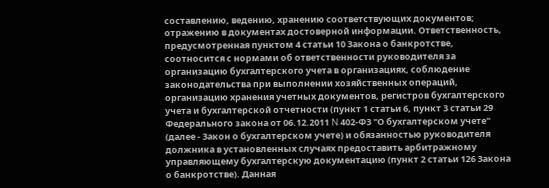составлению, ведению, хранению соответствующих документов; отражению в документах достоверной информации. Ответственность, предусмотренная пунктом 4 статьи 10 Закона о банкротстве, соотносится с нормами об ответственности руководителя за организацию бухгалтерского учета в организациях, соблюдение законодательства при выполнении хозяйственных операций, организацию хранения учетных документов, регистров бухгалтерского учета и бухгалтерской отчетности (пункт 1 статьи 6, пункт 3 статьи 29 Федерального закона от 06.12.2011 N 402-ФЗ "О бухгалтерском учете" (далее - Закон о бухгалтерском учете) и обязанностью руководителя должника в установленных случаях предоставить арбитражному управляющему бухгалтерскую документацию (пункт 2 статьи 126 Закона о банкротстве). Данная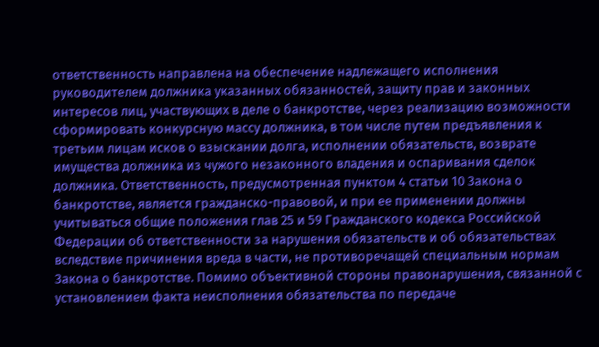ответственность направлена на обеспечение надлежащего исполнения руководителем должника указанных обязанностей, защиту прав и законных интересов лиц, участвующих в деле о банкротстве, через реализацию возможности сформировать конкурсную массу должника, в том числе путем предъявления к третьим лицам исков о взыскании долга, исполнении обязательств, возврате имущества должника из чужого незаконного владения и оспаривания сделок должника. Ответственность, предусмотренная пунктом 4 статьи 10 Закона о банкротстве, является гражданско-правовой, и при ее применении должны учитываться общие положения глав 25 и 59 Гражданского кодекса Российской Федерации об ответственности за нарушения обязательств и об обязательствах вследствие причинения вреда в части, не противоречащей специальным нормам Закона о банкротстве. Помимо объективной стороны правонарушения, связанной с установлением факта неисполнения обязательства по передаче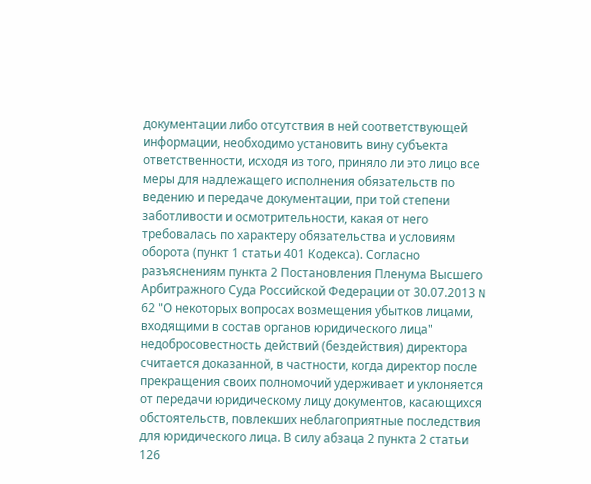документации либо отсутствия в ней соответствующей информации, необходимо установить вину субъекта ответственности, исходя из того, приняло ли это лицо все меры для надлежащего исполнения обязательств по ведению и передаче документации, при той степени заботливости и осмотрительности, какая от него требовалась по характеру обязательства и условиям оборота (пункт 1 статьи 401 Кодекса). Согласно разъяснениям пункта 2 Постановления Пленума Высшего Арбитражного Суда Российской Федерации от 30.07.2013 N 62 "О некоторых вопросах возмещения убытков лицами, входящими в состав органов юридического лица" недобросовестность действий (бездействия) директора считается доказанной, в частности, когда директор после прекращения своих полномочий удерживает и уклоняется от передачи юридическому лицу документов, касающихся обстоятельств, повлекших неблагоприятные последствия для юридического лица. В силу абзаца 2 пункта 2 статьи 126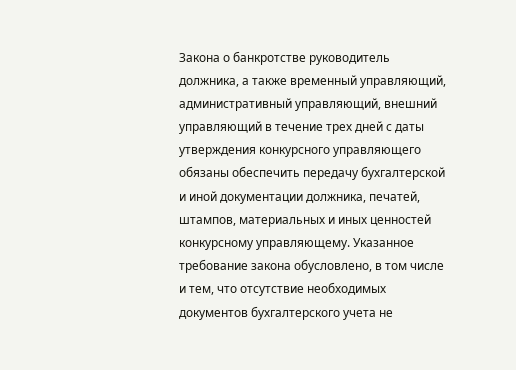Закона о банкротстве руководитель должника, а также временный управляющий, административный управляющий, внешний управляющий в течение трех дней с даты утверждения конкурсного управляющего обязаны обеспечить передачу бухгалтерской и иной документации должника, печатей, штампов, материальных и иных ценностей конкурсному управляющему. Указанное требование закона обусловлено, в том числе и тем, что отсутствие необходимых документов бухгалтерского учета не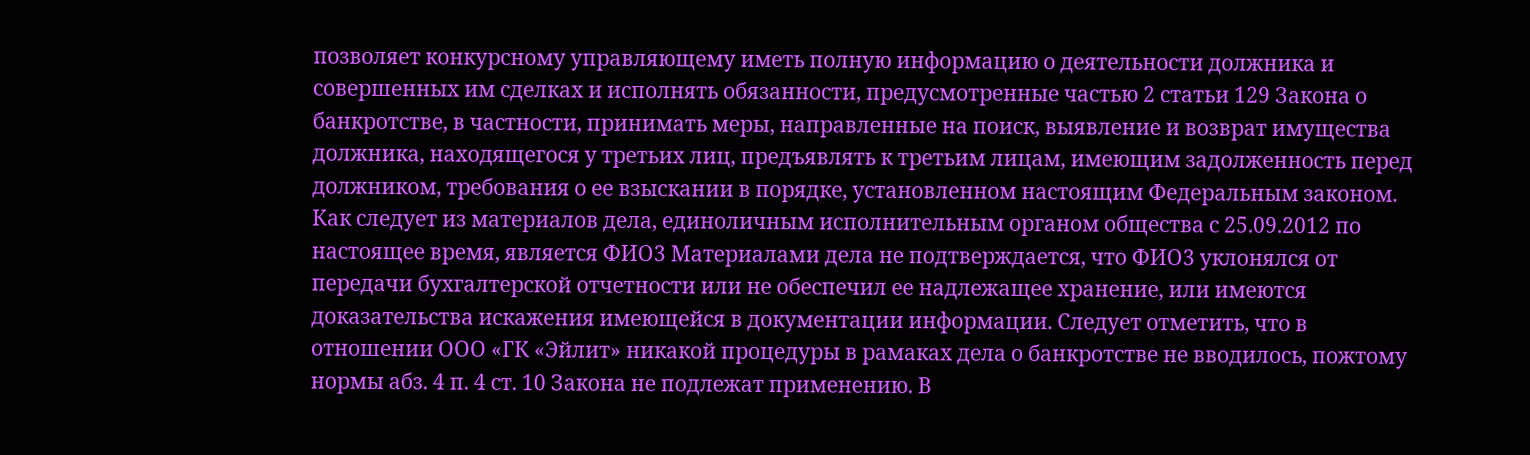позволяет конкурсному управляющему иметь полную информацию о деятельности должника и совершенных им сделках и исполнять обязанности, предусмотренные частью 2 статьи 129 Закона о банкротстве, в частности, принимать меры, направленные на поиск, выявление и возврат имущества должника, находящегося у третьих лиц, предъявлять к третьим лицам, имеющим задолженность перед должником, требования о ее взыскании в порядке, установленном настоящим Федеральным законом. Как следует из материалов дела, единоличным исполнительным органом общества с 25.09.2012 по настоящее время, является ФИО3 Материалами дела не подтверждается, что ФИО3 уклонялся от передачи бухгалтерской отчетности или не обеспечил ее надлежащее хранение, или имеются доказательства искажения имеющейся в документации информации. Следует отметить, что в отношении ООО «ГК «Эйлит» никакой процедуры в рамаках дела о банкротстве не вводилось, пожтому нормы абз. 4 п. 4 ст. 10 Закона не подлежат применению. В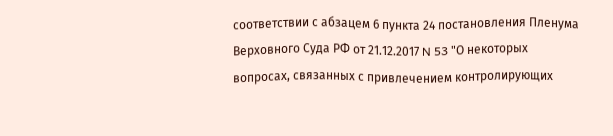соответствии с абзацем 6 пункта 24 постановления Пленума Верховного Суда РФ от 21.12.2017 N 53 "О некоторых вопросах, связанных с привлечением контролирующих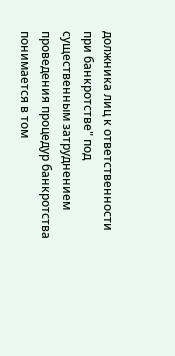должника лиц к ответственности при банкротстве" под существенным затруднением проведения процедур банкротства понимается в том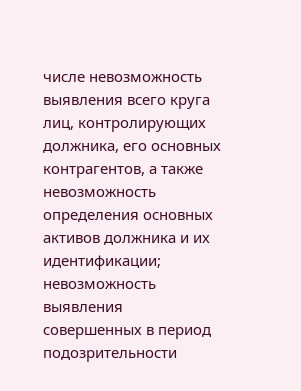числе невозможность выявления всего круга лиц, контролирующих должника, его основных контрагентов, а также невозможность определения основных активов должника и их идентификации; невозможность выявления совершенных в период подозрительности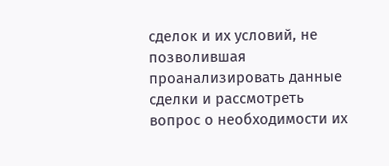сделок и их условий, не позволившая проанализировать данные сделки и рассмотреть вопрос о необходимости их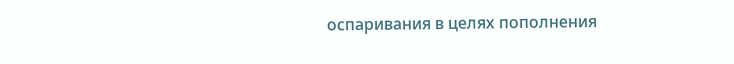оспаривания в целях пополнения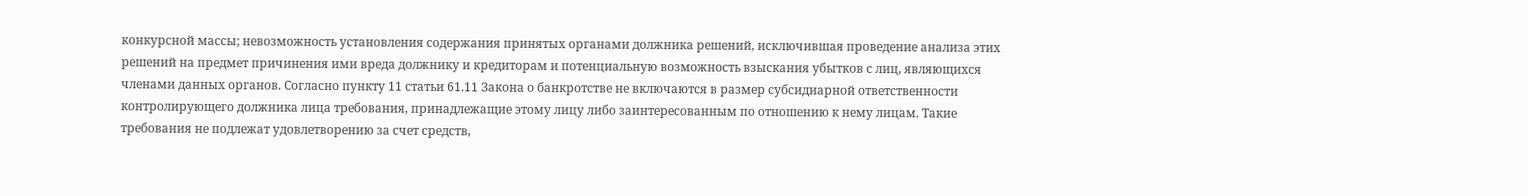конкурсной массы; невозможность установления содержания принятых органами должника решений, исключившая проведение анализа этих решений на предмет причинения ими вреда должнику и кредиторам и потенциальную возможность взыскания убытков с лиц, являющихся членами данных органов. Согласно пункту 11 статьи 61.11 Закона о банкротстве не включаются в размер субсидиарной ответственности контролирующего должника лица требования, принадлежащие этому лицу либо заинтересованным по отношению к нему лицам. Такие требования не подлежат удовлетворению за счет средств,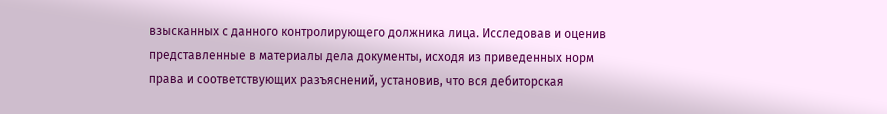взысканных с данного контролирующего должника лица. Исследовав и оценив представленные в материалы дела документы, исходя из приведенных норм права и соответствующих разъяснений, установив, что вся дебиторская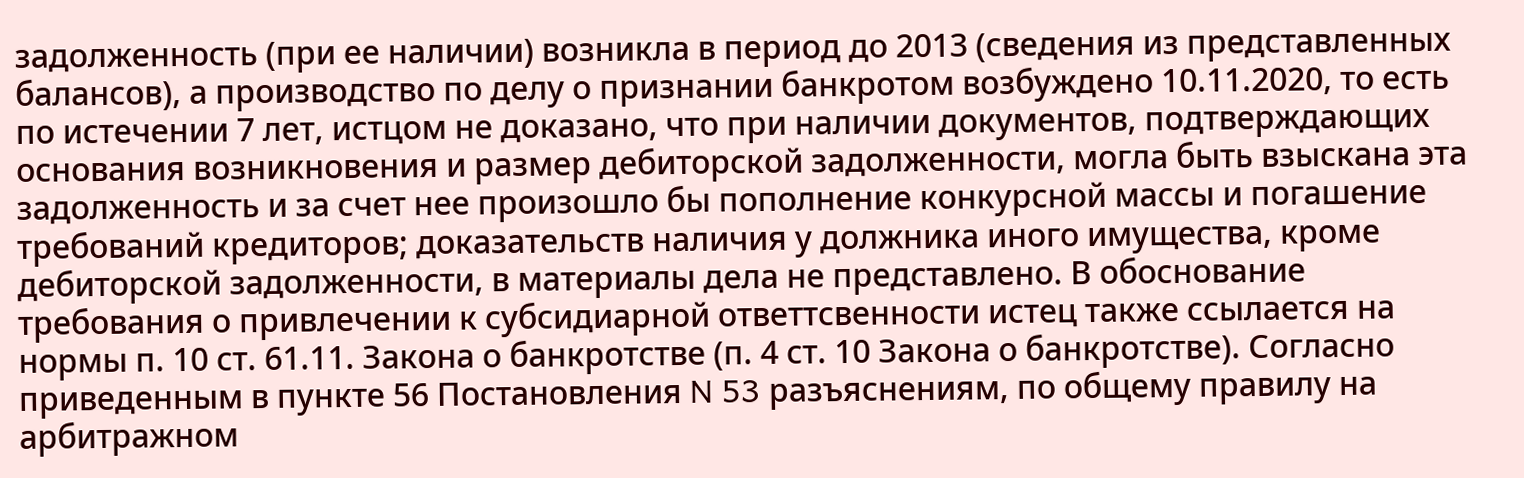задолженность (при ее наличии) возникла в период до 2013 (сведения из представленных балансов), а производство по делу о признании банкротом возбуждено 10.11.2020, то есть по истечении 7 лет, истцом не доказано, что при наличии документов, подтверждающих основания возникновения и размер дебиторской задолженности, могла быть взыскана эта задолженность и за счет нее произошло бы пополнение конкурсной массы и погашение требований кредиторов; доказательств наличия у должника иного имущества, кроме дебиторской задолженности, в материалы дела не представлено. В обоснование требования о привлечении к субсидиарной ответтсвенности истец также ссылается на нормы п. 10 ст. 61.11. Закона о банкротстве (п. 4 ст. 10 Закона о банкротстве). Согласно приведенным в пункте 56 Постановления N 53 разъяснениям, по общему правилу на арбитражном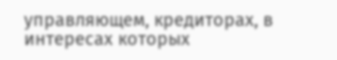управляющем, кредиторах, в интересах которых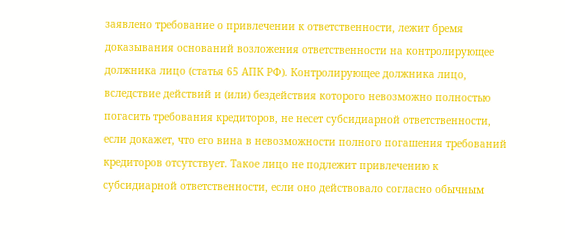заявлено требование о привлечении к ответственности, лежит бремя доказывания оснований возложения ответственности на контролирующее должника лицо (статья 65 АПК РФ). Контролирующее должника лицо, вследствие действий и (или) бездействия которого невозможно полностью погасить требования кредиторов, не несет субсидиарной ответственности, если докажет, что его вина в невозможности полного погашения требований кредиторов отсутствует. Такое лицо не подлежит привлечению к субсидиарной ответственности, если оно действовало согласно обычным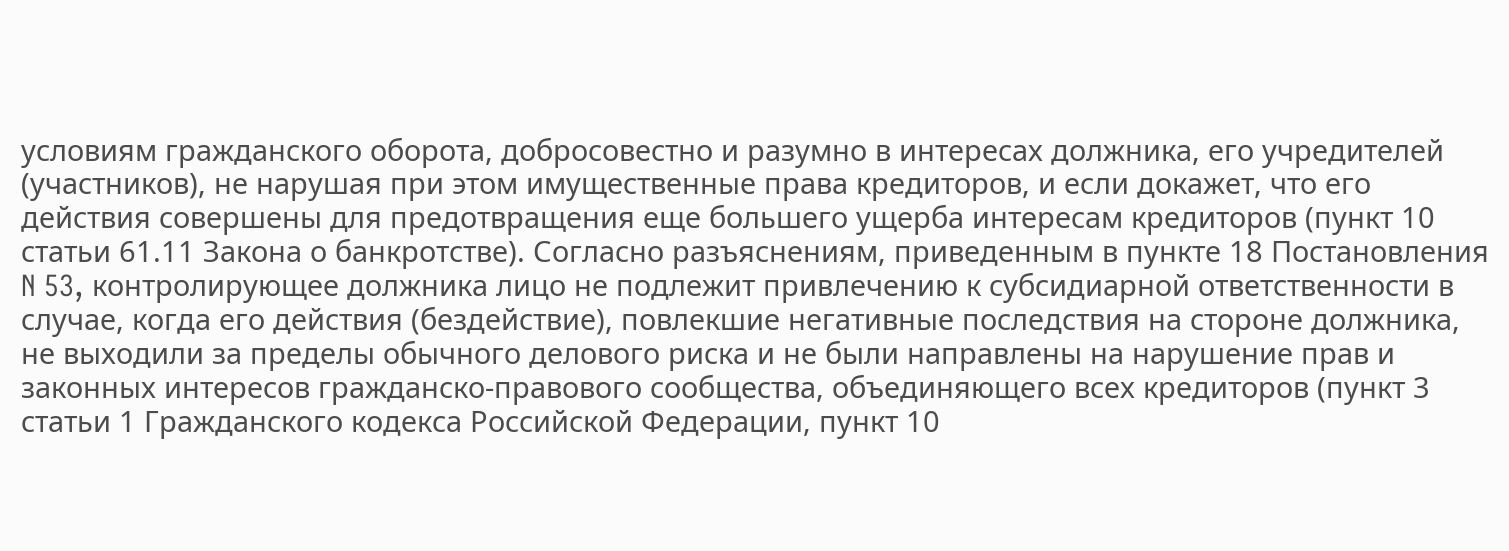условиям гражданского оборота, добросовестно и разумно в интересах должника, его учредителей (участников), не нарушая при этом имущественные права кредиторов, и если докажет, что его действия совершены для предотвращения еще большего ущерба интересам кредиторов (пункт 10 статьи 61.11 Закона о банкротстве). Согласно разъяснениям, приведенным в пункте 18 Постановления N 53, контролирующее должника лицо не подлежит привлечению к субсидиарной ответственности в случае, когда его действия (бездействие), повлекшие негативные последствия на стороне должника, не выходили за пределы обычного делового риска и не были направлены на нарушение прав и законных интересов гражданско-правового сообщества, объединяющего всех кредиторов (пункт 3 статьи 1 Гражданского кодекса Российской Федерации, пункт 10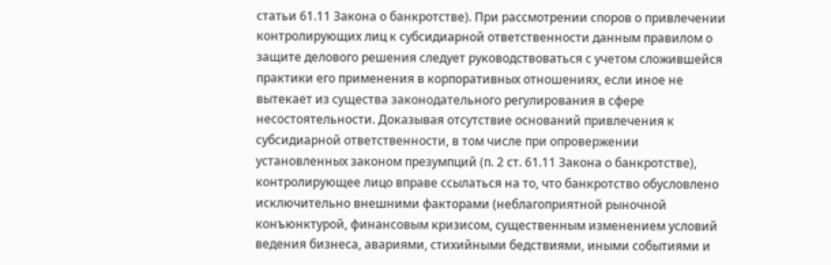статьи 61.11 Закона о банкротстве). При рассмотрении споров о привлечении контролирующих лиц к субсидиарной ответственности данным правилом о защите делового решения следует руководствоваться с учетом сложившейся практики его применения в корпоративных отношениях, если иное не вытекает из существа законодательного регулирования в сфере несостоятельности. Доказывая отсутствие оснований привлечения к субсидиарной ответственности, в том числе при опровержении установленных законом презумпций (п. 2 ст. 61.11 Закона о банкротстве), контролирующее лицо вправе ссылаться на то, что банкротство обусловлено исключительно внешними факторами (неблагоприятной рыночной конъюнктурой, финансовым кризисом, существенным изменением условий ведения бизнеса, авариями, стихийными бедствиями, иными событиями и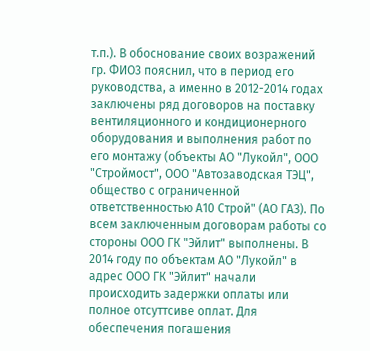т.п.). В обоснование своих возражений гр. ФИО3 пояснил, что в период его руководства, а именно в 2012-2014 годах заключены ряд договоров на поставку вентиляционного и кондиционерного оборудования и выполнения работ по его монтажу (объекты АО "Лукойл", ООО "Строймост", ООО "Автозаводская ТЭЦ", общество с ограниченной ответственностью А10 Строй" (АО ГАЗ). По всем заключенным договорам работы со стороны ООО ГК "Эйлит" выполнены. В 2014 году по объектам АО "Лукойл" в адрес ООО ГК "Эйлит" начали происходить задержки оплаты или полное отсуттсиве оплат. Для обеспечения погашения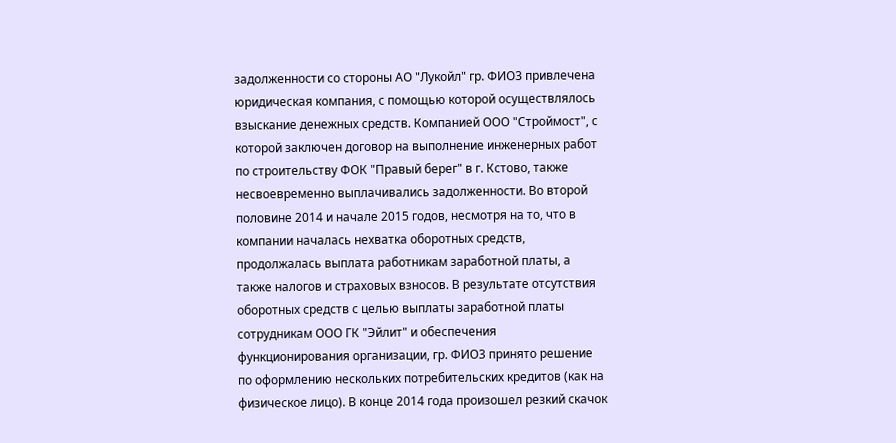задолженности со стороны АО "Лукойл" гр. ФИО3 привлечена юридическая компания, с помощью которой осуществлялось взыскание денежных средств. Компанией ООО "Строймост", с которой заключен договор на выполнение инженерных работ по строительству ФОК "Правый берег" в г. Кстово, также несвоевременно выплачивались задолженности. Во второй половине 2014 и начале 2015 годов, несмотря на то, что в компании началась нехватка оборотных средств, продолжалась выплата работникам заработной платы, а также налогов и страховых взносов. В результате отсутствия оборотных средств с целью выплаты заработной платы сотрудникам ООО ГК "Эйлит" и обеспечения функционирования организации, гр. ФИО3 принято решение по оформлению нескольких потребительских кредитов (как на физическое лицо). В конце 2014 года произошел резкий скачок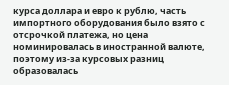курса доллара и евро к рублю, часть импортного оборудования было взято с отсрочкой платежа, но цена номинировалась в иностранной валюте, поэтому из-за курсовых разниц образовалась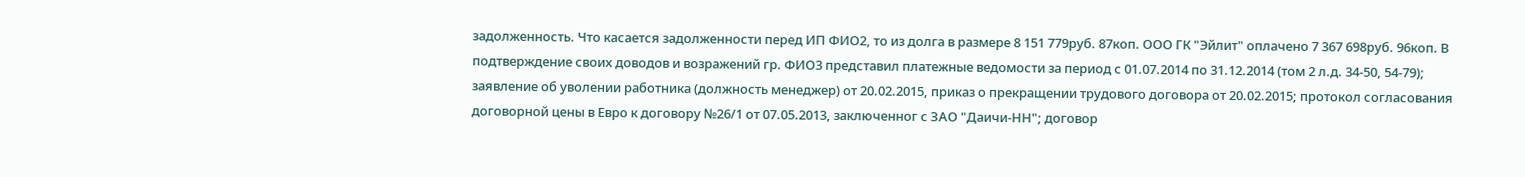задолженность. Что касается задолженности перед ИП ФИО2, то из долга в размере 8 151 779руб. 87коп. ООО ГК "Эйлит" оплачено 7 367 698руб. 96коп. В подтверждение своих доводов и возражений гр. ФИО3 представил платежные ведомости за период с 01.07.2014 по 31.12.2014 (том 2 л.д. 34-50, 54-79); заявление об уволении работника (должность менеджер) от 20.02.2015, приказ о прекращении трудового договора от 20.02.2015; протокол согласования договорной цены в Евро к договору №26/1 от 07.05.2013, заключенног с ЗАО "Даичи-НН"; договор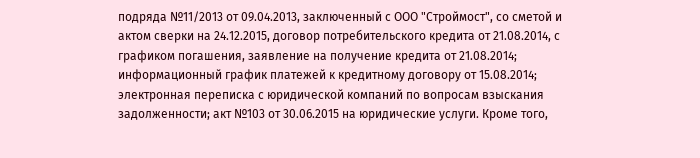подряда №11/2013 от 09.04.2013, заключенный с ООО "Строймост", со сметой и актом сверки на 24.12.2015, договор потребительского кредита от 21.08.2014, с графиком погашения, заявление на получение кредита от 21.08.2014; информационный график платежей к кредитному договору от 15.08.2014; электронная переписка с юридической компаний по вопросам взыскания задолженности; акт №103 от 30.06.2015 на юридические услуги. Кроме того,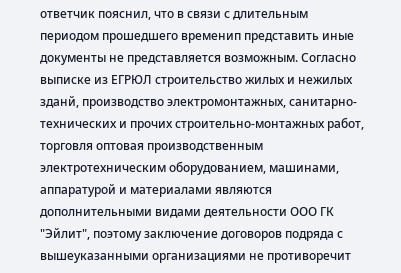ответчик пояснил, что в связи с длительным периодом прошедшего временип представить иные документы не представляется возможным. Согласно выписке из ЕГРЮЛ строительство жилых и нежилых зданй, производство электромонтажных, санитарно-технических и прочих строительно-монтажных работ, торговля оптовая производственным электротехническим оборудованием, машинами, аппаратурой и материалами являются дополнительными видами деятельности ООО ГК "Эйлит", поэтому заключение договоров подряда с вышеуказанными организациями не противоречит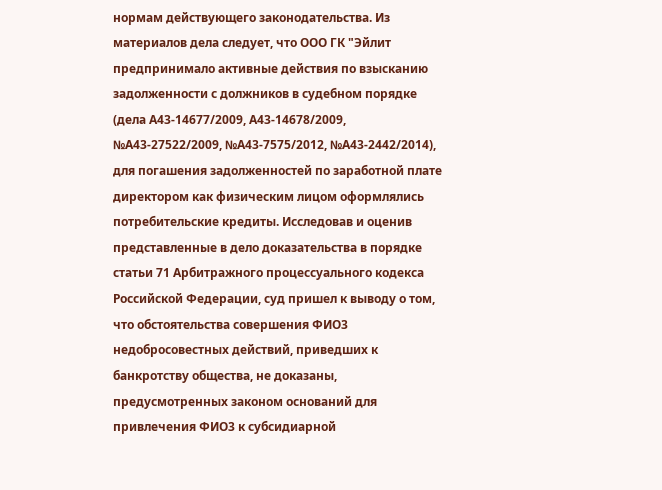нормам действующего законодательства. Из материалов дела следует, что ООО ГК "Эйлит предпринимало активные действия по взысканию задолженности с должников в судебном порядке (дела А43-14677/2009, А43-14678/2009, №А43-27522/2009, №А43-7575/2012, №А43-2442/2014), для погашения задолженностей по заработной плате директором как физическим лицом оформлялись потребительские кредиты. Исследовав и оценив представленные в дело доказательства в порядке статьи 71 Арбитражного процессуального кодекса Российской Федерации, суд пришел к выводу о том, что обстоятельства совершения ФИО3 недобросовестных действий, приведших к банкротству общества, не доказаны, предусмотренных законом оснований для привлечения ФИО3 к субсидиарной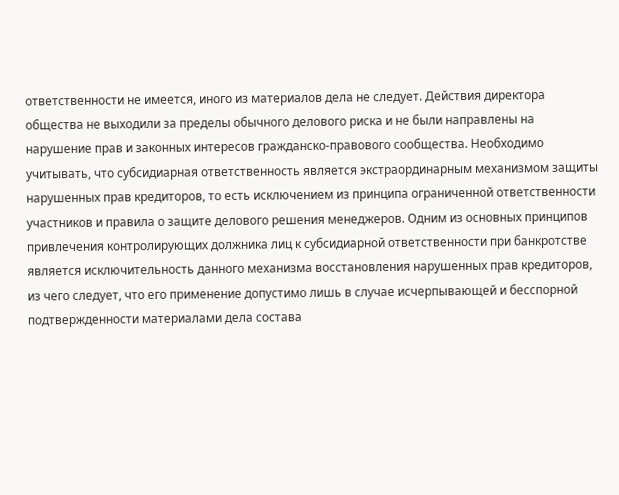ответственности не имеется, иного из материалов дела не следует. Действия директора общества не выходили за пределы обычного делового риска и не были направлены на нарушение прав и законных интересов гражданско-правового сообщества. Необходимо учитывать, что субсидиарная ответственность является экстраординарным механизмом защиты нарушенных прав кредиторов, то есть исключением из принципа ограниченной ответственности участников и правила о защите делового решения менеджеров. Одним из основных принципов привлечения контролирующих должника лиц к субсидиарной ответственности при банкротстве является исключительность данного механизма восстановления нарушенных прав кредиторов, из чего следует, что его применение допустимо лишь в случае исчерпывающей и бесспорной подтвержденности материалами дела состава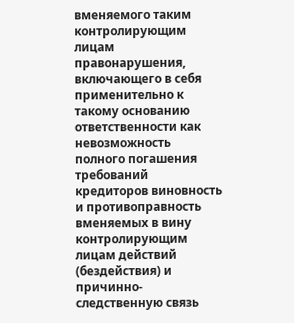вменяемого таким контролирующим лицам правонарушения, включающего в себя применительно к такому основанию ответственности как невозможность полного погашения требований кредиторов виновность и противоправность вменяемых в вину контролирующим лицам действий (бездействия) и причинно-следственную связь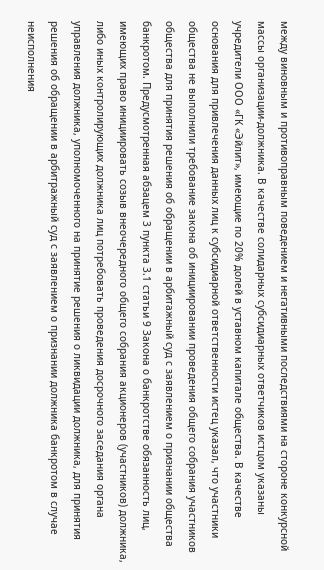между виновным и противоправным поведением и негативными последствиями на стороне конкурсной массы организации-должника. В качестве солидарных субсидиарных ответчиков истцом указаны учредители ООО «ГК «Эйлит», имеющие по 20% долей в уставном капитале общества. В качестве основания для привлечения данных лиц к субсидиарной ответственности истец указал, что участники общества не выполнили требование закона об инициировании проведения общего собрания участников общества для принятия решения об обращении в арбитажный суд с заявлением о признании общества банкротом. Предусмотренная абзацем 3 пункта 3.1 статьи 9 Закона о банкротстве обязанность лиц, имеющих право инициировать созыв внеочередного общего собрания акционеров (участников) должника, либо иных контролирующих должника лиц потребовать проведения досрочного заседания органа управления должника, уполномоченного на принятие решения о ликвидации должника, для принятия решения об обращении в арбитражный суд с заявлением о признании должника банкротом в случае неисполнения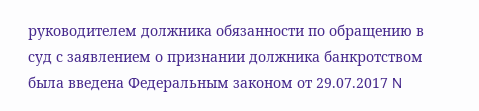руководителем должника обязанности по обращению в суд с заявлением о признании должника банкротством была введена Федеральным законом от 29.07.2017 N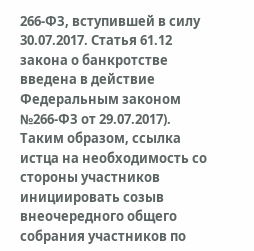266-ФЗ, вступившей в силу 30.07.2017. Статья 61.12 закона о банкротстве введена в действие Федеральным законом №266-ФЗ от 29.07.2017). Таким образом, ссылка истца на необходимость со стороны участников инициировать созыв внеочередного общего собрания участников по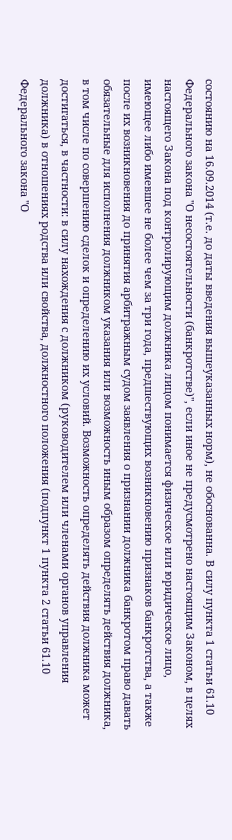состоянию на 16.09.2014 (т.е. до даты введения вышеуказанных норм), не обоснованна. В силу пункта 1 статьи 61.10 Федерального закона "О несостоятельности (банкротстве)", если иное не предусмотрено настоящим Законом, в целях настоящего Закона под контролирующим должника лицом понимается физическое или юридическое лицо, имеющее либо имевшее не более чем за три года, предшествующих возникновению признаков банкротства, а также после их возникновения до принятия арбитражным судом заявления о признании должника банкротом право давать обязательные для исполнения должником указания или возможность иным образом определять действия должника, в том числе по совершению сделок и определению их условий. Возможность определять действия должника может достигаться, в частности: в силу нахождения с должником (руководителем или членами органов управления должника) в отношениях родства или свойства, должностного положения (подпункт 1 пункта 2 статьи 61.10 Федерального закона "О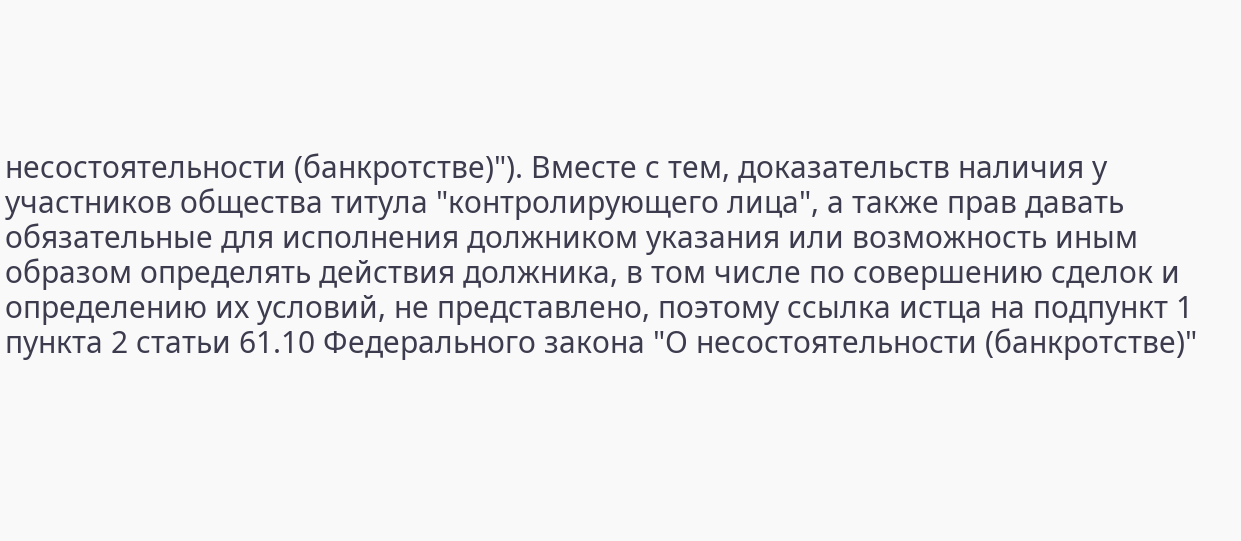несостоятельности (банкротстве)"). Вместе с тем, доказательств наличия у участников общества титула "контролирующего лица", а также прав давать обязательные для исполнения должником указания или возможность иным образом определять действия должника, в том числе по совершению сделок и определению их условий, не представлено, поэтому ссылка истца на подпункт 1 пункта 2 статьи 61.10 Федерального закона "О несостоятельности (банкротстве)"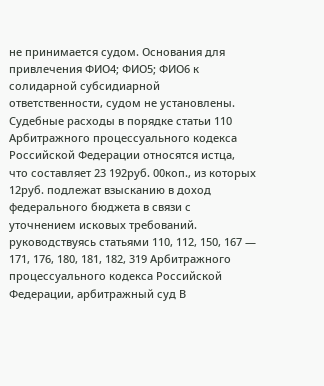не принимается судом. Основания для привлечения ФИО4; ФИО5; ФИО6 к солидарной субсидиарной ответственности, судом не установлены. Судебные расходы в порядке статьи 110 Арбитражного процессуального кодекса Российской Федерации относятся истца, что составляет 23 192руб. 00коп., из которых 12руб. подлежат взысканию в доход федерального бюджета в связи с уточнением исковых требований. руководствуясь статьями 110, 112, 150, 167 — 171, 176, 180, 181, 182, 319 Арбитражного процессуального кодекса Российской Федерации, арбитражный суд В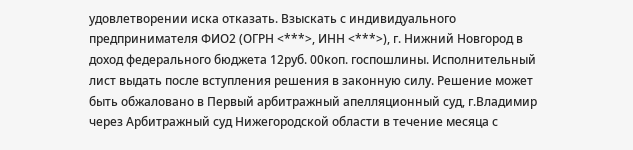удовлетворении иска отказать. Взыскать с индивидуального предпринимателя ФИО2 (ОГРН <***>, ИНН <***>), г. Нижний Новгород в доход федерального бюджета 12руб. 00коп. госпошлины. Исполнительный лист выдать после вступления решения в законную силу. Решение может быть обжаловано в Первый арбитражный апелляционный суд, г.Владимир через Арбитражный суд Нижегородской области в течение месяца с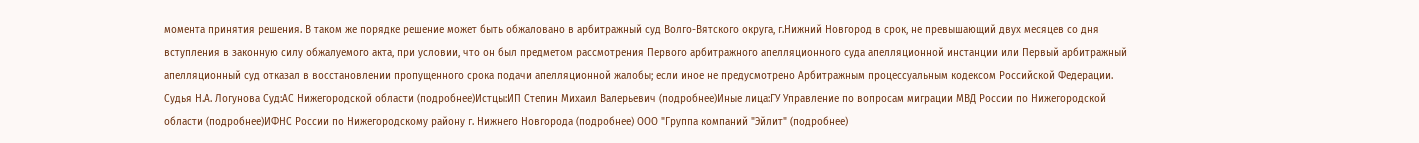момента принятия решения. В таком же порядке решение может быть обжаловано в арбитражный суд Волго-Вятского округа, г.Нижний Новгород в срок, не превышающий двух месяцев со дня вступления в законную силу обжалуемого акта, при условии, что он был предметом рассмотрения Первого арбитражного апелляционного суда апелляционной инстанции или Первый арбитражный апелляционный суд отказал в восстановлении пропущенного срока подачи апелляционной жалобы; если иное не предусмотрено Арбитражным процессуальным кодексом Российской Федерации. Судья Н.А. Логунова Суд:АС Нижегородской области (подробнее)Истцы:ИП Степин Михаил Валерьевич (подробнее)Иные лица:ГУ Управление по вопросам миграции МВД России по Нижегородской области (подробнее)ИФНС России по Нижегородскому району г. Нижнего Новгорода (подробнее) ООО "Группа компаний "Эйлит" (подробнее)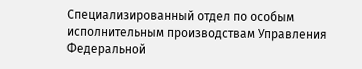Специализированный отдел по особым исполнительным производствам Управления Федеральной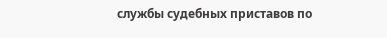службы судебных приставов по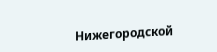Нижегородской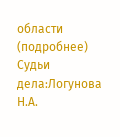области (подробнее) Судьи дела:Логунова Н.А.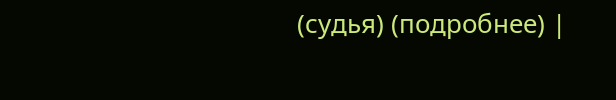(судья) (подробнее) |